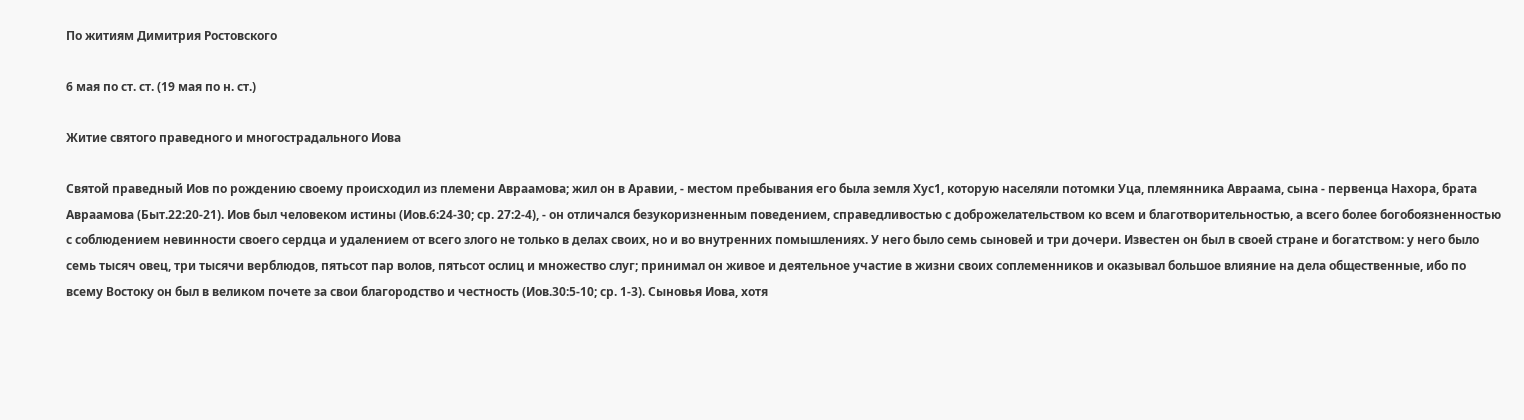По житиям Димитрия Ростовского

6 мая по ст. ст. (19 мая по н. ст.)

Житие святого праведного и многострадального Иова

Святой праведный Иов по рождению своему происходил из племени Авраамова; жил он в Аравии, - местом пребывания его была земля Хус1, которую населяли потомки Уца, племянника Авраама, сына - первенца Нахора, брата Авраамова (Быт.22:20-21). Иов был человеком истины (Иов.6:24-30; ср. 27:2-4), - он отличался безукоризненным поведением, справедливостью с доброжелательством ко всем и благотворительностью, а всего более богобоязненностью с соблюдением невинности своего сердца и удалением от всего злого не только в делах своих, но и во внутренних помышлениях. У него было семь сыновей и три дочери. Известен он был в своей стране и богатством: у него было семь тысяч овец, три тысячи верблюдов, пятьсот пар волов, пятьсот ослиц и множество слуг; принимал он живое и деятельное участие в жизни своих соплеменников и оказывал большое влияние на дела общественные, ибо по всему Востоку он был в великом почете за свои благородство и честность (Иов.30:5-10; ср. 1-3). Сыновья Иова, хотя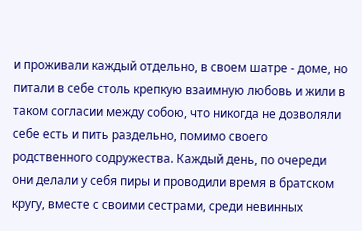и проживали каждый отдельно, в своем шатре - доме, но питали в себе столь крепкую взаимную любовь и жили в таком согласии между собою, что никогда не дозволяли себе есть и пить раздельно, помимо своего родственного содружества. Каждый день, по очереди они делали у себя пиры и проводили время в братском кругу, вместе с своими сестрами, среди невинных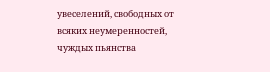увеселений, свободных от всяких неумеренностей, чуждых пьянства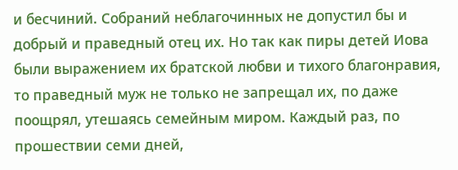и бесчиний. Собраний неблагочинных не допустил бы и добрый и праведный отец их. Но так как пиры детей Иова были выражением их братской любви и тихого благонравия, то праведный муж не только не запрещал их, по даже поощрял, утешаясь семейным миром. Каждый раз, по прошествии семи дней,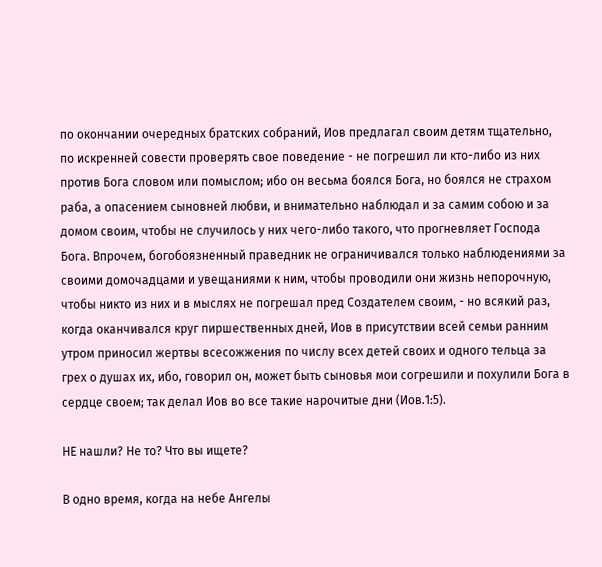по окончании очередных братских собраний, Иов предлагал своим детям тщательно, по искренней совести проверять свое поведение - не погрешил ли кто-либо из них против Бога словом или помыслом; ибо он весьма боялся Бога, но боялся не страхом раба, а опасением сыновней любви, и внимательно наблюдал и за самим собою и за домом своим, чтобы не случилось у них чего-либо такого, что прогневляет Господа Бога. Впрочем, богобоязненный праведник не ограничивался только наблюдениями за своими домочадцами и увещаниями к ним, чтобы проводили они жизнь непорочную, чтобы никто из них и в мыслях не погрешал пред Создателем своим, - но всякий раз, когда оканчивался круг пиршественных дней, Иов в присутствии всей семьи ранним утром приносил жертвы всесожжения по числу всех детей своих и одного тельца за грех о душах их, ибо, говорил он, может быть сыновья мои согрешили и похулили Бога в сердце своем; так делал Иов во все такие нарочитые дни (Иов.1:5).

НЕ нашли? Не то? Что вы ищете?

В одно время, когда на небе Ангелы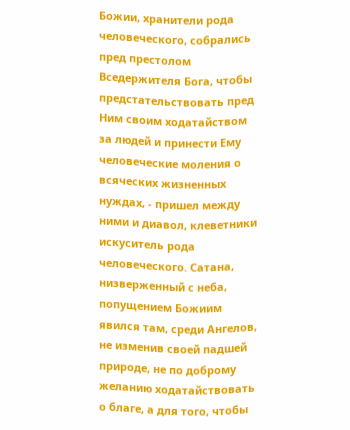Божии, хранители рода человеческого, собрались пред престолом Вседержителя Бога, чтобы предстательствовать пред Ним своим ходатайством за людей и принести Ему человеческие моления о всяческих жизненных нуждах, - пришел между ними и диавол, клеветники искуситель рода человеческого. Сатана, низверженный с неба, попущением Божиим явился там, среди Ангелов, не изменив своей падшей природе, не по доброму желанию ходатайствовать о благе, а для того, чтобы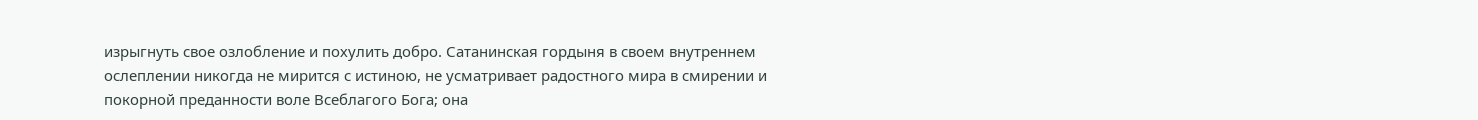изрыгнуть свое озлобление и похулить добро. Сатанинская гордыня в своем внутреннем ослеплении никогда не мирится с истиною, не усматривает радостного мира в смирении и покорной преданности воле Всеблагого Бога; она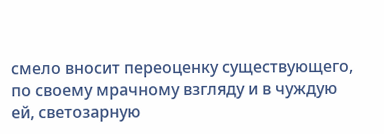смело вносит переоценку существующего, по своему мрачному взгляду и в чуждую ей, светозарную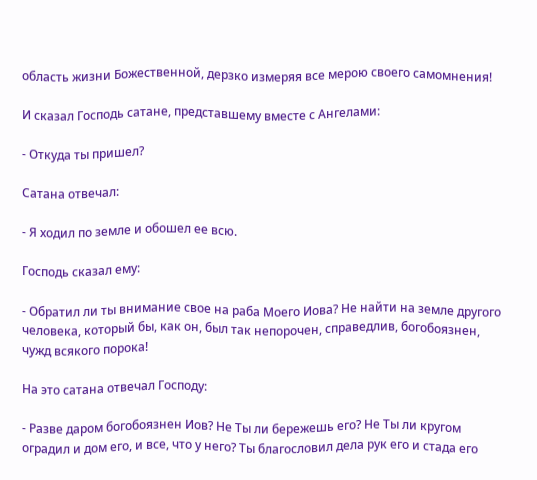область жизни Божественной, дерзко измеряя все мерою своего самомнения!

И сказал Господь сатане, представшему вместе с Ангелами:

- Откуда ты пришел?

Сатана отвечал:

- Я ходил по земле и обошел ее всю.

Господь сказал ему:

- Обратил ли ты внимание свое на раба Моего Иова? Не найти на земле другого человека, который бы, как он, был так непорочен, справедлив, богобоязнен, чужд всякого порока!

На это сатана отвечал Господу:

- Разве даром богобоязнен Иов? Не Ты ли бережешь его? Не Ты ли кругом оградил и дом его, и все, что у него? Ты благословил дела рук его и стада его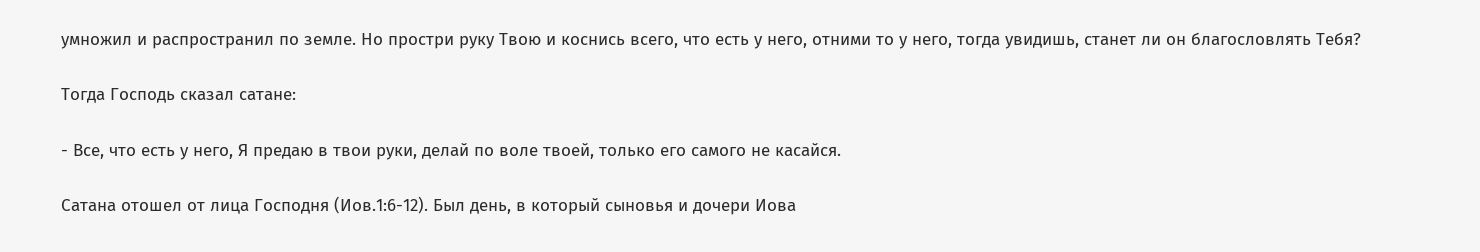умножил и распространил по земле. Но простри руку Твою и коснись всего, что есть у него, отними то у него, тогда увидишь, станет ли он благословлять Тебя?

Тогда Господь сказал сатане:

- Все, что есть у него, Я предаю в твои руки, делай по воле твоей, только его самого не касайся.

Сатана отошел от лица Господня (Иов.1:6-12). Был день, в который сыновья и дочери Иова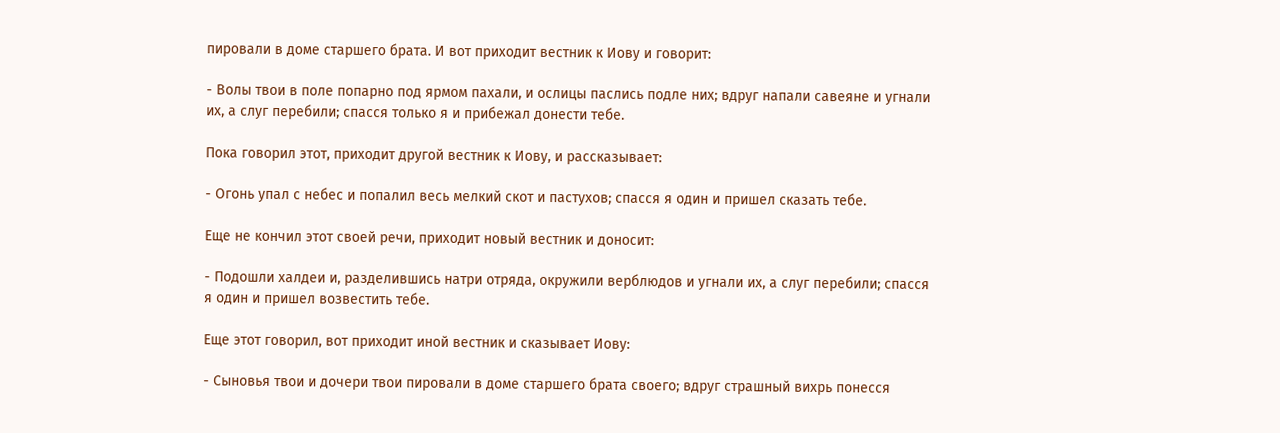пировали в доме старшего брата. И вот приходит вестник к Иову и говорит:

- Волы твои в поле попарно под ярмом пахали, и ослицы паслись подле них; вдруг напали савеяне и угнали их, а слуг перебили; спасся только я и прибежал донести тебе.

Пока говорил этот, приходит другой вестник к Иову, и рассказывает:

- Огонь упал с небес и попалил весь мелкий скот и пастухов; спасся я один и пришел сказать тебе.

Еще не кончил этот своей речи, приходит новый вестник и доносит:

- Подошли халдеи и, разделившись натри отряда, окружили верблюдов и угнали их, а слуг перебили; спасся я один и пришел возвестить тебе.

Еще этот говорил, вот приходит иной вестник и сказывает Иову:

- Сыновья твои и дочери твои пировали в доме старшего брата своего; вдруг страшный вихрь понесся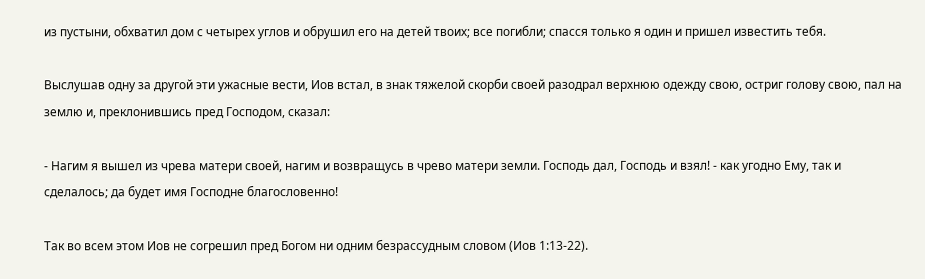из пустыни, обхватил дом с четырех углов и обрушил его на детей твоих; все погибли; спасся только я один и пришел известить тебя.

Выслушав одну за другой эти ужасные вести, Иов встал, в знак тяжелой скорби своей разодрал верхнюю одежду свою, остриг голову свою, пал на землю и, преклонившись пред Господом, сказал:

- Нагим я вышел из чрева матери своей, нагим и возвращусь в чрево матери земли. Господь дал, Господь и взял! - как угодно Ему, так и сделалось; да будет имя Господне благословенно!

Так во всем этом Иов не согрешил пред Богом ни одним безрассудным словом (Иов 1:13-22).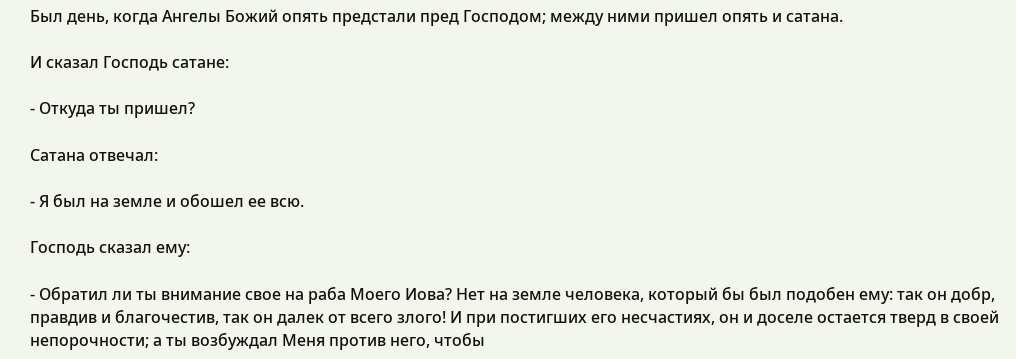Был день, когда Ангелы Божий опять предстали пред Господом; между ними пришел опять и сатана.

И сказал Господь сатане:

- Откуда ты пришел?

Сатана отвечал:

- Я был на земле и обошел ее всю.

Господь сказал ему:

- Обратил ли ты внимание свое на раба Моего Иова? Нет на земле человека, который бы был подобен ему: так он добр, правдив и благочестив, так он далек от всего злого! И при постигших его несчастиях, он и доселе остается тверд в своей непорочности; а ты возбуждал Меня против него, чтобы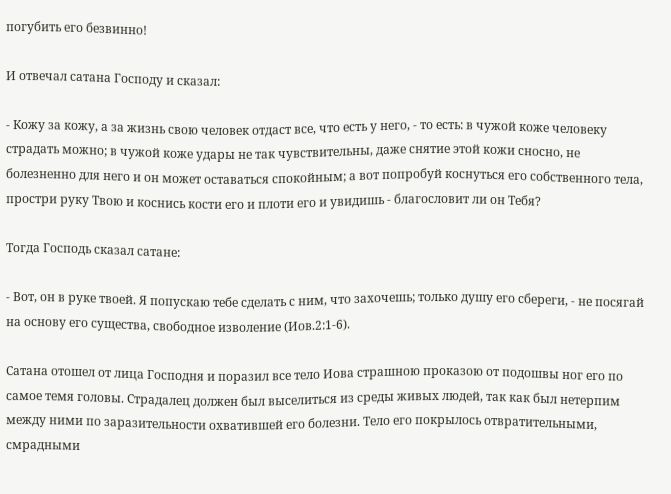погубить его безвинно!

И отвечал сатана Господу и сказал:

- Кожу за кожу, а за жизнь свою человек отдаст все, что есть у него, - то есть: в чужой коже человеку страдать можно; в чужой коже удары не так чувствительны, даже снятие этой кожи сносно, не болезненно для него и он может оставаться спокойным; а вот попробуй коснуться его собственного тела, простри руку Твою и коснись кости его и плоти его и увидишь - благословит ли он Тебя?

Тогда Господь сказал сатане:

- Вот, он в руке твоей. Я попускаю тебе сделать с ним, что захочешь; только душу его сбереги, - не посягай на основу его существа, свободное изволение (Иов.2:1-6).

Сатана отошел от лица Господня и поразил все тело Иова страшною проказою от подошвы ног его по самое темя головы. Страдалец должен был выселиться из среды живых людей, так как был нетерпим между ними по заразительности охватившей его болезни. Тело его покрылось отвратительными, смрадными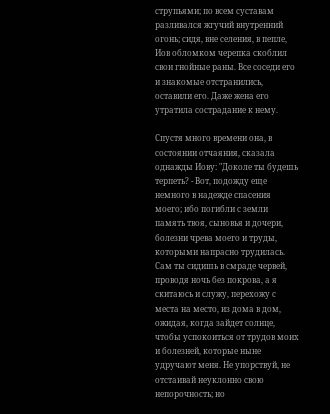струпьями; по всем суставам разливался жгучий внутренний огонь; сидя, вне селения, в пепле, Иов обломком черепка скоблил свои гнойные раны. Все соседи его и знакомые отстранились, оставили его. Даже жена его утратила сострадание к нему.

Спустя много времени она, в состоянии отчаяния, сказала однажды Иову: "Доколе ты будешь терпеть? - Вот, подожду еще немного в надежде спасения моего; ибо погибли с земли память твоя, сыновья и дочери, болезни чрева моего и труды, которыми напрасно трудилась. Сам ты сидишь в смраде червей, проводя ночь без покрова, а я скитаюсь и служу, перехожу с места на место, из дома в дом, ожидая, когда зайдет солнце, чтобы успокоиться от трудов моих и болезней, которые ныне удручают меня. Не упорствуй, не отстаивай неуклонно свою непорочность; но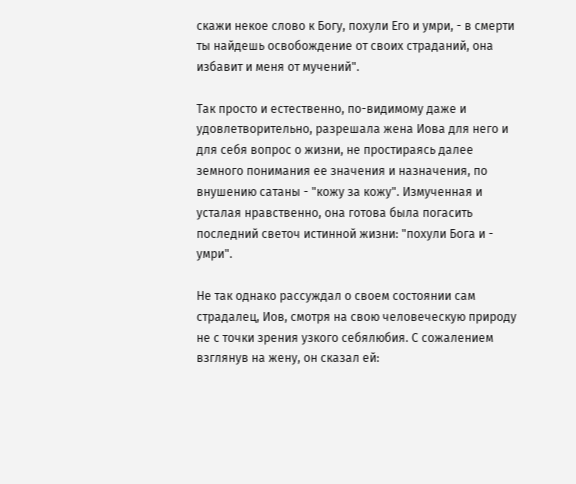скажи некое слово к Богу, похули Его и умри, - в смерти ты найдешь освобождение от своих страданий, она избавит и меня от мучений".

Так просто и естественно, по-видимому даже и удовлетворительно, разрешала жена Иова для него и для себя вопрос о жизни, не простираясь далее земного понимания ее значения и назначения, по внушению сатаны - "кожу за кожу". Измученная и усталая нравственно, она готова была погасить последний светоч истинной жизни: "похули Бога и - умри".

Не так однако рассуждал о своем состоянии сам страдалец, Иов, смотря на свою человеческую природу не с точки зрения узкого себялюбия. С сожалением взглянув на жену, он сказал ей: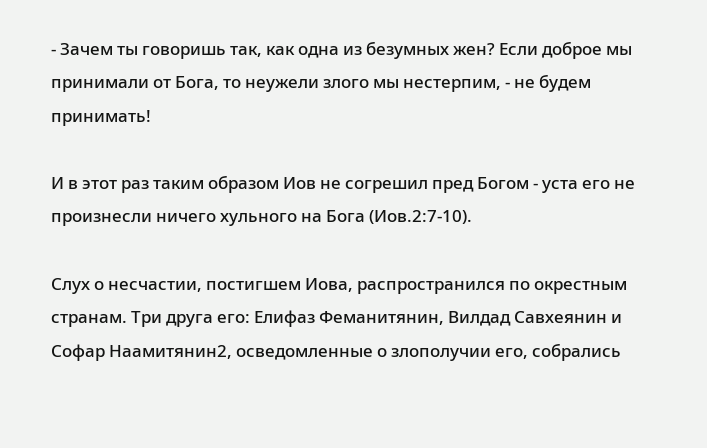- Зачем ты говоришь так, как одна из безумных жен? Если доброе мы принимали от Бога, то неужели злого мы нестерпим, - не будем принимать!

И в этот раз таким образом Иов не согрешил пред Богом - уста его не произнесли ничего хульного на Бога (Иов.2:7-10).

Слух о несчастии, постигшем Иова, распространился по окрестным странам. Три друга его: Елифаз Феманитянин, Вилдад Савхеянин и Софар Наамитянин2, осведомленные о злополучии его, собрались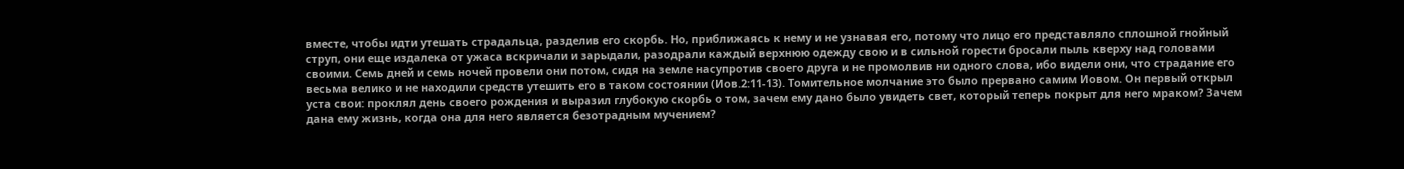вместе, чтобы идти утешать страдальца, разделив его скорбь. Но, приближаясь к нему и не узнавая его, потому что лицо его представляло сплошной гнойный струп, они еще издалека от ужаса вскричали и зарыдали, разодрали каждый верхнюю одежду свою и в сильной горести бросали пыль кверху над головами своими. Семь дней и семь ночей провели они потом, сидя на земле насупротив своего друга и не промолвив ни одного слова, ибо видели они, что страдание его весьма велико и не находили средств утешить его в таком состоянии (Иов.2:11-13). Томительное молчание это было прервано самим Иовом. Он первый открыл уста свои: проклял день своего рождения и выразил глубокую скорбь о том, зачем ему дано было увидеть свет, который теперь покрыт для него мраком? Зачем дана ему жизнь, когда она для него является безотрадным мучением?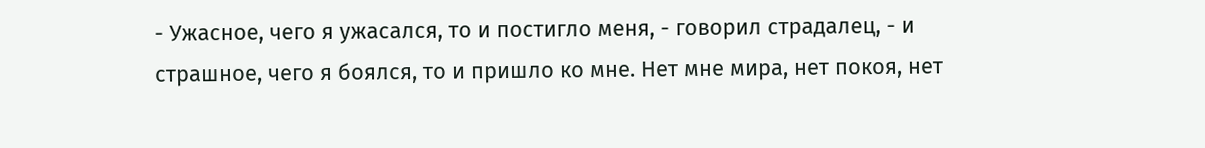- Ужасное, чего я ужасался, то и постигло меня, - говорил страдалец, - и страшное, чего я боялся, то и пришло ко мне. Нет мне мира, нет покоя, нет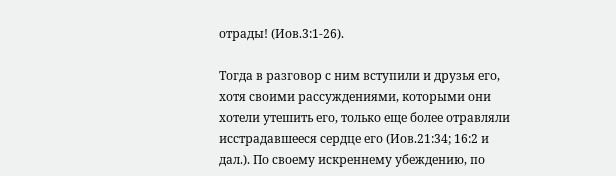отрады! (Иов.3:1-26).

Тогда в разговор с ним вступили и друзья его, хотя своими рассуждениями, которыми они хотели утешить его, только еще более отравляли исстрадавшееся сердце его (Иов.21:34; 16:2 и дал.). По своему искреннему убеждению, по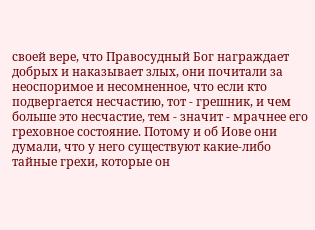своей вере, что Правосудный Бог награждает добрых и наказывает злых, они почитали за неоспоримое и несомненное, что если кто подвергается несчастию, тот - грешник, и чем больше это несчастие, тем - значит - мрачнее его греховное состояние. Потому и об Иове они думали, что у него существуют какие-либо тайные грехи, которые он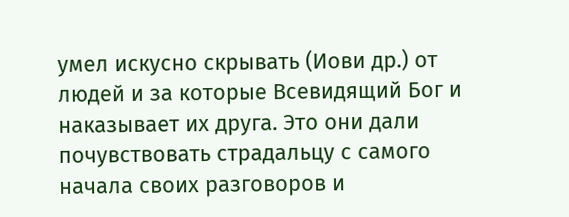умел искусно скрывать (Иови др.) от людей и за которые Всевидящий Бог и наказывает их друга. Это они дали почувствовать страдальцу с самого начала своих разговоров и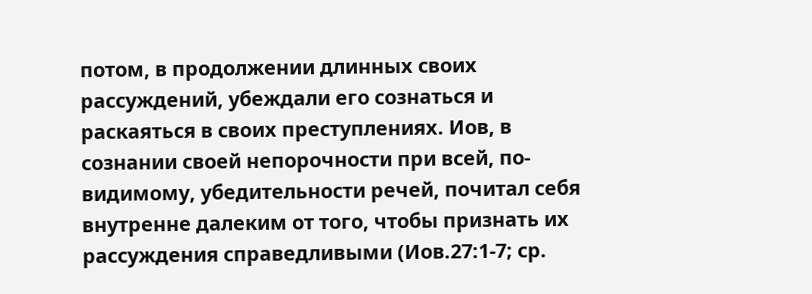потом, в продолжении длинных своих рассуждений, убеждали его сознаться и раскаяться в своих преступлениях. Иов, в сознании своей непорочности при всей, по-видимому, убедительности речей, почитал себя внутренне далеким от того, чтобы признать их рассуждения справедливыми (Иов.27:1-7; ср.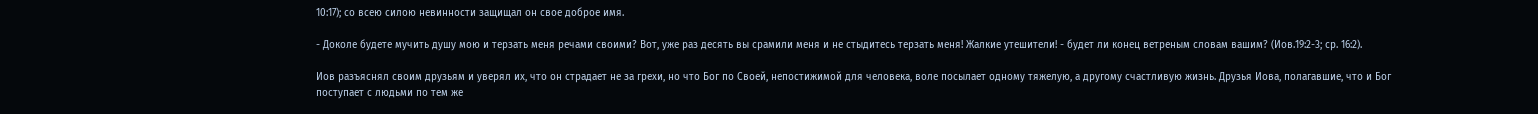10:17); со всею силою невинности защищал он свое доброе имя.

- Доколе будете мучить душу мою и терзать меня речами своими? Вот, уже раз десять вы срамили меня и не стыдитесь терзать меня! Жалкие утешители! - будет ли конец ветреным словам вашим? (Иов.19:2-3; ср. 16:2).

Иов разъяснял своим друзьям и уверял их, что он страдает не за грехи, но что Бог по Своей, непостижимой для человека, воле посылает одному тяжелую, а другому счастливую жизнь. Друзья Иова, полагавшие, что и Бог поступает с людьми по тем же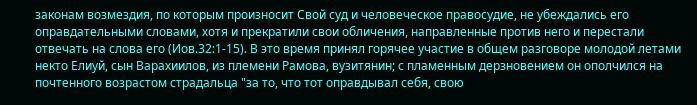законам возмездия, по которым произносит Свой суд и человеческое правосудие, не убеждались его оправдательными словами, хотя и прекратили свои обличения, направленные против него и перестали отвечать на слова его (Иов.32:1-15). В это время принял горячее участие в общем разговоре молодой летами некто Елиуй, сын Варахиилов, из племени Рамова, вузитянин; с пламенным дерзновением он ополчился на почтенного возрастом страдальца "за то, что тот оправдывал себя, свою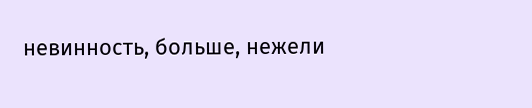невинность, больше, нежели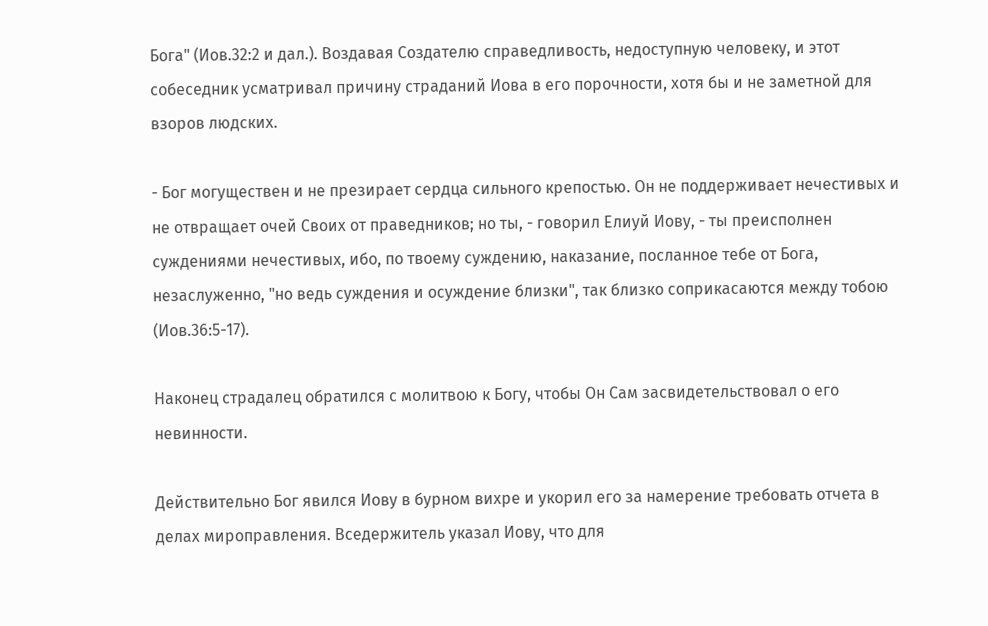Бога" (Иов.32:2 и дал.). Воздавая Создателю справедливость, недоступную человеку, и этот собеседник усматривал причину страданий Иова в его порочности, хотя бы и не заметной для взоров людских.

- Бог могуществен и не презирает сердца сильного крепостью. Он не поддерживает нечестивых и не отвращает очей Своих от праведников; но ты, - говорил Елиуй Иову, - ты преисполнен суждениями нечестивых, ибо, по твоему суждению, наказание, посланное тебе от Бога, незаслуженно, "но ведь суждения и осуждение близки", так близко соприкасаются между тобою (Иов.36:5-17).

Наконец страдалец обратился с молитвою к Богу, чтобы Он Сам засвидетельствовал о его невинности.

Действительно Бог явился Иову в бурном вихре и укорил его за намерение требовать отчета в делах мироправления. Вседержитель указал Иову, что для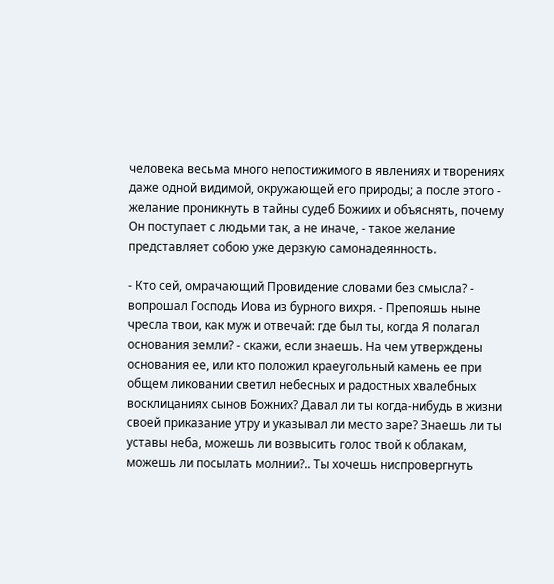человека весьма много непостижимого в явлениях и творениях даже одной видимой, окружающей его природы; а после этого - желание проникнуть в тайны судеб Божиих и объяснять, почему Он поступает с людьми так, а не иначе, - такое желание представляет собою уже дерзкую самонадеянность.

- Кто сей, омрачающий Провидение словами без смысла? - вопрошал Господь Иова из бурного вихря. - Препояшь ныне чресла твои, как муж и отвечай: где был ты, когда Я полагал основания земли? - скажи, если знаешь. На чем утверждены основания ее, или кто положил краеугольный камень ее при общем ликовании светил небесных и радостных хвалебных восклицаниях сынов Божних? Давал ли ты когда-нибудь в жизни своей приказание утру и указывал ли место заре? Знаешь ли ты уставы неба, можешь ли возвысить голос твой к облакам, можешь ли посылать молнии?.. Ты хочешь ниспровергнуть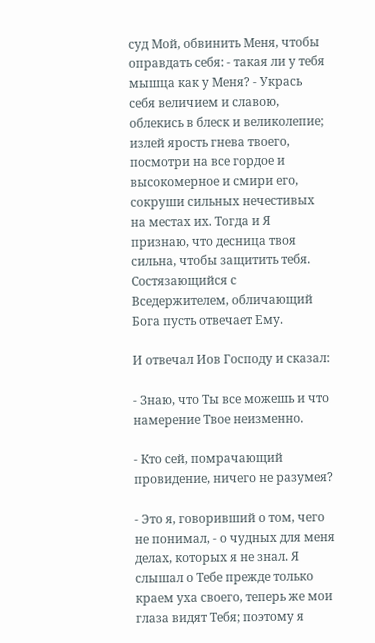суд Мой, обвинить Меня, чтобы оправдать себя: - такая ли у тебя мышца как у Меня? - Укрась себя величием и славою, облекись в блеск и великолепие; излей ярость гнева твоего, посмотри на все гордое и высокомерное и смири его, сокруши сильных нечестивых на местах их. Тогда и Я признаю, что десница твоя сильна, чтобы защитить тебя. Состязающийся с Вседержителем, обличающий Бога пусть отвечает Ему.

И отвечал Иов Господу и сказал:

- Знаю, что Ты все можешь и что намерение Твое неизменно.

- Кто сей, помрачающий провидение, ничего не разумея?

- Это я, говоривший о том, чего не понимал, - о чудных для меня делах, которых я не знал. Я слышал о Тебе прежде только краем уха своего, теперь же мои глаза видят Тебя; поэтому я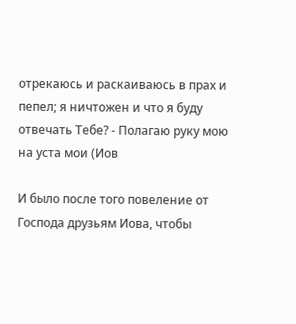отрекаюсь и раскаиваюсь в прах и пепел; я ничтожен и что я буду отвечать Тебе? - Полагаю руку мою на уста мои (Иов

И было после того повеление от Господа друзьям Иова, чтобы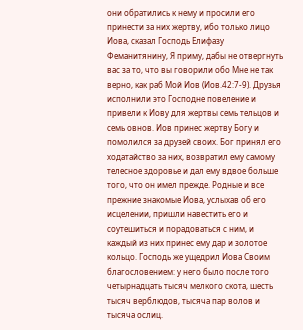они обратились к нему и просили его принести за них жертву, ибо только лицо Иова, сказал Господь Елифазу Феманитянину, Я приму, дабы не отвергнуть вас за то, что вы говорили обо Мне не так верно, как раб Мой Иов (Иов.42:7-9). Друзья исполнили это Господне повеление и привели к Иову для жертвы семь тельцов и семь овнов. Иов принес жертву Богу и помолился за друзей своих. Бог принял его ходатайство за них, возвратил ему самому телесное здоровье и дал ему вдвое больше того, что он имел прежде. Родные и все прежние знакомые Иова, услыхав об его исцелении, пришли навестить его и соутешиться и порадоваться с ним, и каждый из них принес ему дар и золотое кольцо. Господь же ущедрил Иова Своим благословением: у него было после того четырнадцать тысяч мелкого скота, шесть тысяч верблюдов, тысяча пар волов и тысяча ослиц.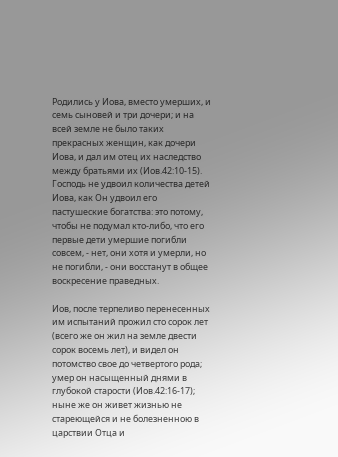Родились у Иова, вместо умерших, и семь сыновей и три дочери; и на всей земле не было таких прекрасных женщин, как дочери Иова, и дал им отец их наследство между братьями их (Иов.42:10-15). Господь не удвоил количества детей Иова, как Он удвоил его пастушеские богатства: это потому, чтобы не подумал кто-либо, что его первые дети умершие погибли совсем, - нет, они хотя и умерли, но не погибли, - они восстанут в общее воскресение праведных.

Иов, после терпеливо перенесенных им испытаний прожил сто сорок лет (всего же он жил на земле двести сорок восемь лет), и видел он потомство свое до четвертого рода; умер он насыщенный днями в глубокой старости (Иов.42:16-17); ныне же он живет жизнью не стареющейся и не болезненною в царствии Отца и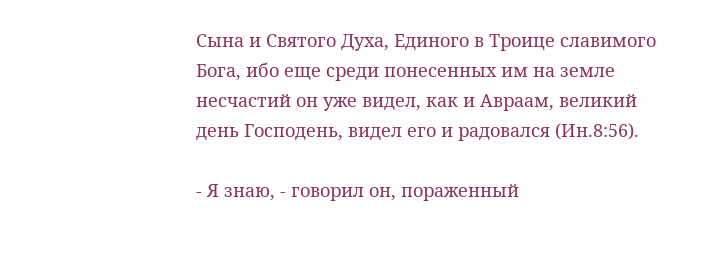Сына и Святого Духа, Единого в Троице славимого Бога, ибо еще среди понесенных им на земле несчастий он уже видел, как и Авраам, великий день Господень, видел его и радовался (Ин.8:56).

- Я знаю, - говорил он, пораженный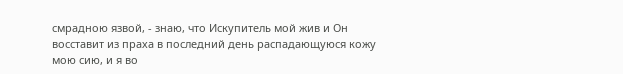смрадною язвой, - знаю, что Искупитель мой жив и Он восставит из праха в последний день распадающуюся кожу мою сию, и я во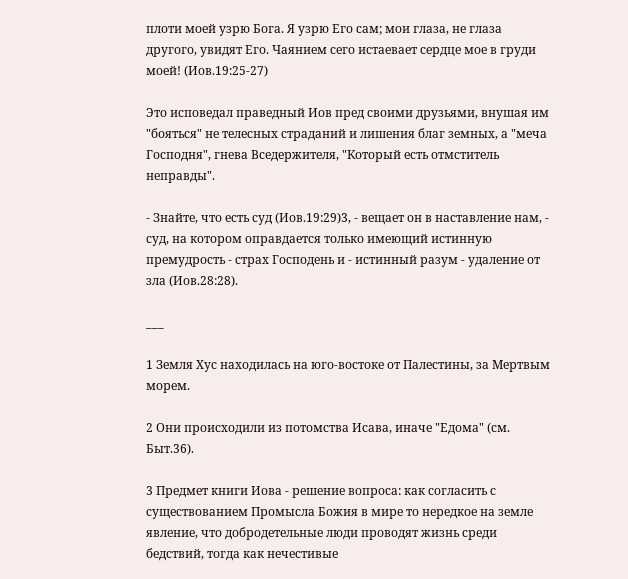плоти моей узрю Бога. Я узрю Его сам; мои глаза, не глаза другого, увидят Его. Чаянием сего истаевает сердце мое в груди моей! (Иов.19:25-27)

Это исповедал праведный Иов пред своими друзьями, внушая им "бояться" не телесных страданий и лишения благ земных, а "меча Господня", гнева Вседержителя, "Который есть отмститель неправды".

- Знайте, что есть суд (Иов.19:29)3, - вещает он в наставление нам, - суд, на котором оправдается только имеющий истинную премудрость - страх Господень и - истинный разум - удаление от зла (Иов.28:28).

___

1 Земля Хус находилась на юго-востоке от Палестины, за Мертвым морем.

2 Они происходили из потомства Исава, иначе "Едома" (см. Быт.36).

3 Предмет книги Иова - решение вопроса: как согласить с существованием Промысла Божия в мире то нередкое на земле явление, что добродетельные люди проводят жизнь среди бедствий, тогда как нечестивые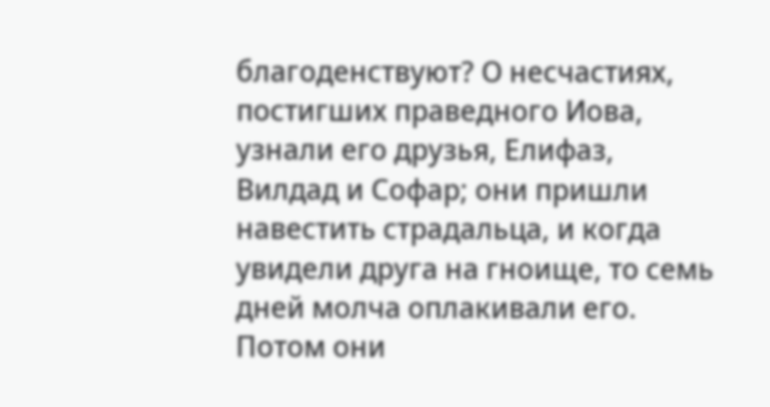благоденствуют? О несчастиях, постигших праведного Иова, узнали его друзья, Елифаз, Вилдад и Софар; они пришли навестить страдальца, и когда увидели друга на гноище, то семь дней молча оплакивали его. Потом они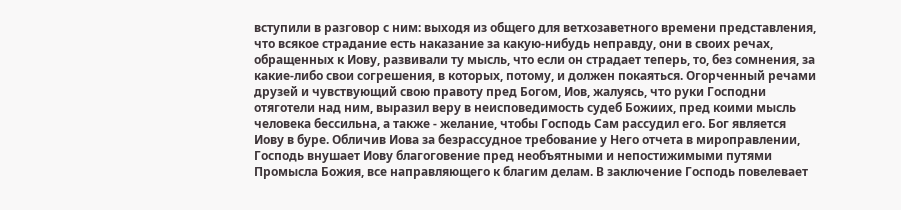вступили в разговор с ним: выходя из общего для ветхозаветного времени представления, что всякое страдание есть наказание за какую-нибудь неправду, они в своих речах, обращенных к Иову, развивали ту мысль, что если он страдает теперь, то, без сомнения, за какие-либо свои согрешения, в которых, потому, и должен покаяться. Огорченный речами друзей и чувствующий свою правоту пред Богом, Иов, жалуясь, что руки Господни отяготели над ним, выразил веру в неисповедимость судеб Божиих, пред коими мысль человека бессильна, а также - желание, чтобы Господь Сам рассудил его. Бог является Иову в буре. Обличив Иова за безрассудное требование у Него отчета в мироправлении, Господь внушает Иову благоговение пред необъятными и непостижимыми путями Промысла Божия, все направляющего к благим делам. В заключение Господь повелевает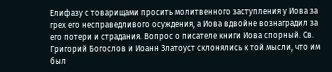Елифазу с товарищами просить молитвенного заступления у Иова за грех его несправедливого осуждения, а Иова вдвойне вознаградил за его потери и страдания. Вопрос о писателе книги Иова спорный. Св. Григорий Богослов и Иоанн Златоуст склонялись к той мысли, что им был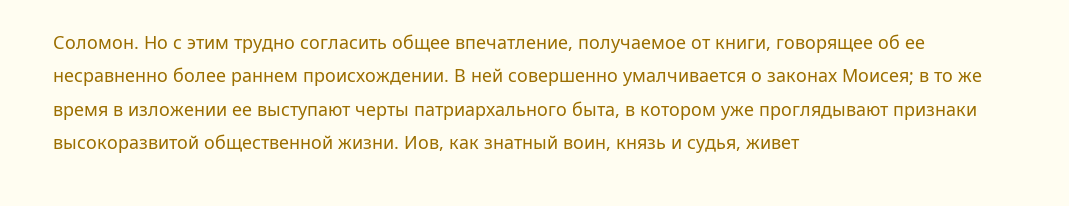Соломон. Но с этим трудно согласить общее впечатление, получаемое от книги, говорящее об ее несравненно более раннем происхождении. В ней совершенно умалчивается о законах Моисея; в то же время в изложении ее выступают черты патриархального быта, в котором уже проглядывают признаки высокоразвитой общественной жизни. Иов, как знатный воин, князь и судья, живет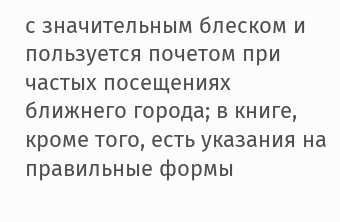с значительным блеском и пользуется почетом при частых посещениях ближнего города; в книге, кроме того, есть указания на правильные формы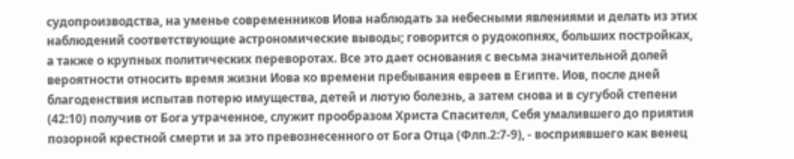судопроизводства, на уменье современников Иова наблюдать за небесными явлениями и делать из этих наблюдений соответствующие астрономические выводы; говорится о рудокопнях, больших постройках, а также о крупных политических переворотах. Все это дает основания с весьма значительной долей вероятности относить время жизни Иова ко времени пребывания евреев в Египте. Иов, после дней благоденствия испытав потерю имущества, детей и лютую болезнь, а затем снова и в сугубой степени (42:10) получив от Бога утраченное, служит прообразом Христа Спасителя, Себя умалившего до приятия позорной крестной смерти и за это превознесенного от Бога Отца (Флп.2:7-9), - восприявшего как венец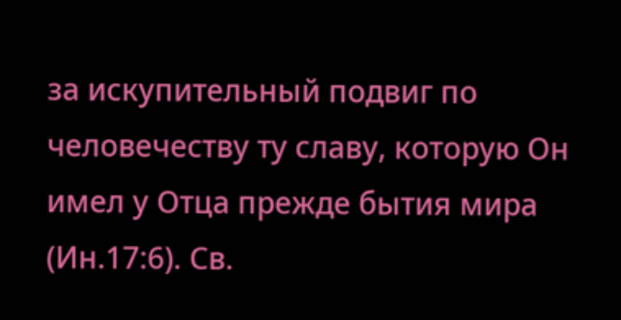за искупительный подвиг по человечеству ту славу, которую Он имел у Отца прежде бытия мира (Ин.17:6). Св.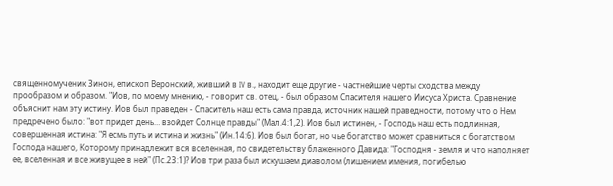священномученик Зинон, епископ Веронский, живший в IV в., находит еще другие - частнейшие черты сходства между прообразом и образом. "Иов, по моему мнению, - говорит св. отец, - был образом Спасителя нашего Иисуса Христа. Сравнение объяснит нам эту истину. Иов был праведен - Спаситель наш есть сама правда, источник нашей праведности, потому что о Нем предречено было: "вот придет день… взойдет Солнце правды" (Мал.4:1,2). Иов был истинен, - Господь наш есть подлинная, совершенная истина: "Я есмь путь и истина и жизнь" (Ин.14:6). Иов был богат, но чье богатство может сравниться с богатством Господа нашего, Которому принадлежит вся вселенная, по свидетельству блаженного Давида: "Господня - земля и что наполняет ее, вселенная и все живущее в ней" (Пс.23:1)? Иов три раза был искушаем диаволом (лишением имения, погибелью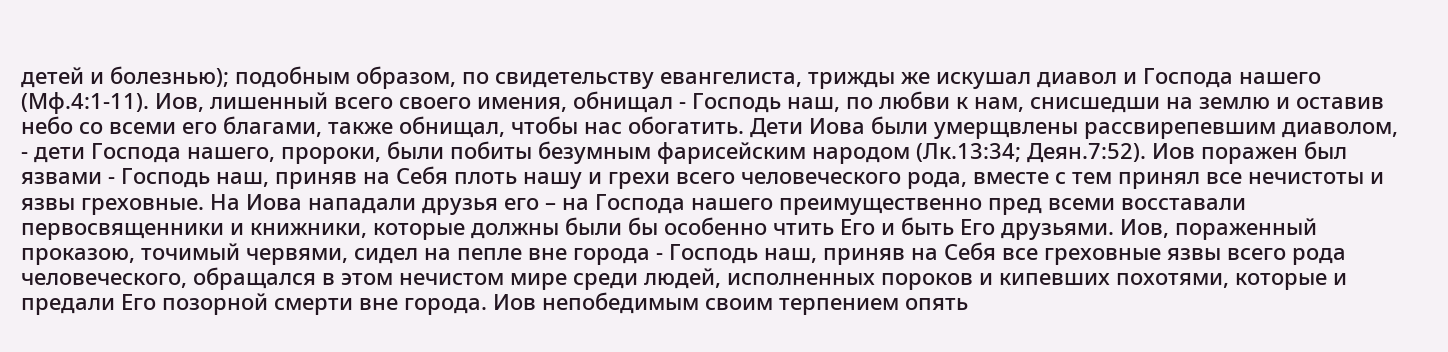детей и болезнью); подобным образом, по свидетельству евангелиста, трижды же искушал диавол и Господа нашего (Мф.4:1-11). Иов, лишенный всего своего имения, обнищал - Господь наш, по любви к нам, снисшедши на землю и оставив небо со всеми его благами, также обнищал, чтобы нас обогатить. Дети Иова были умерщвлены рассвирепевшим диаволом, - дети Господа нашего, пророки, были побиты безумным фарисейским народом (Лк.13:34; Деян.7:52). Иов поражен был язвами - Господь наш, приняв на Себя плоть нашу и грехи всего человеческого рода, вместе с тем принял все нечистоты и язвы греховные. На Иова нападали друзья его – на Господа нашего преимущественно пред всеми восставали первосвященники и книжники, которые должны были бы особенно чтить Его и быть Его друзьями. Иов, пораженный проказою, точимый червями, сидел на пепле вне города - Господь наш, приняв на Себя все греховные язвы всего рода человеческого, обращался в этом нечистом мире среди людей, исполненных пороков и кипевших похотями, которые и предали Его позорной смерти вне города. Иов непобедимым своим терпением опять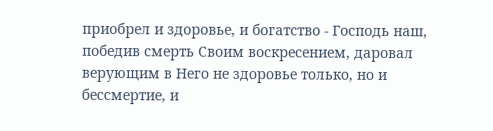приобрел и здоровье, и богатство - Господь наш, победив смерть Своим воскресением, даровал верующим в Него не здоровье только, но и бессмертие, и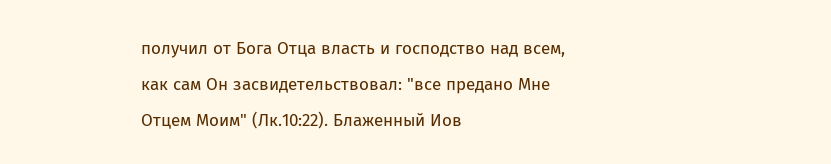получил от Бога Отца власть и господство над всем, как сам Он засвидетельствовал: "все предано Мне Отцем Моим" (Лк.10:22). Блаженный Иов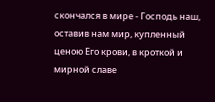скончался в мире - Господь наш, оставив нам мир, купленный ценою Его крови, в кроткой и мирной славе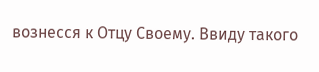вознесся к Отцу Своему. Ввиду такого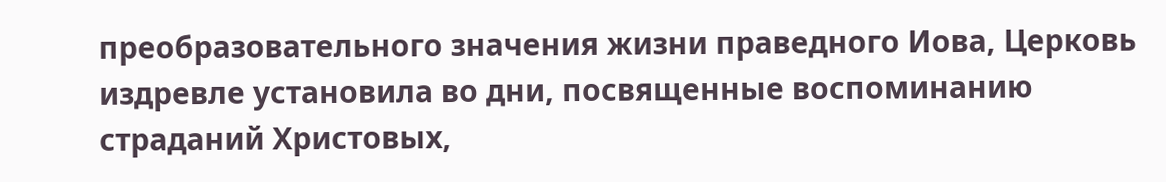преобразовательного значения жизни праведного Иова, Церковь издревле установила во дни, посвященные воспоминанию страданий Христовых,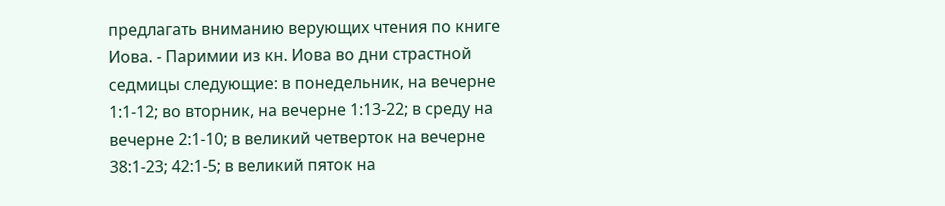предлагать вниманию верующих чтения по книге Иова. - Паримии из кн. Иова во дни страстной седмицы следующие: в понедельник, на вечерне 1:1-12; во вторник, на вечерне 1:13-22; в среду на вечерне 2:1-10; в великий четверток на вечерне 38:1-23; 42:1-5; в великий пяток на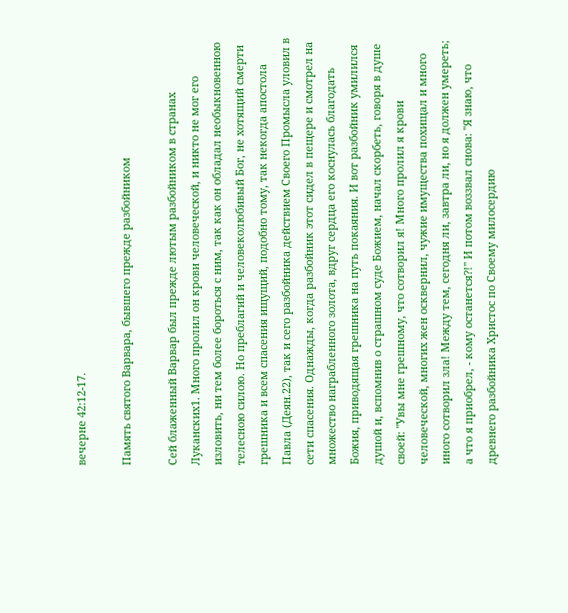вечерне 42:12-17.

Память святого Варвара, бывшего прежде разбойником

Сей блаженный Варвар был прежде лютым разбойником в странах Луканских1. Много пролил он крови человеческой, и никто не мог его изловить, ни тем более бороться с ним, так как он обладал необыкновенною телесною силою. Но преблагий и человеколюбивый Бог, не хотящий смерти грешника и всем спасения ищущий, подобно тому, так некогда апостола Павла (Деян.22), так и сего разбойника действием Своего Промысла уловил в сети спасения. Однажды, когда разбойник этот сидел в пещере и смотрел на множество награбленного золота, вдруг сердца его коснулась благодать Божия, приводящая грешника на путь покаяния. И вот разбойник умилился душой и, вспомнив о страшном суде Божием, начал скорбеть, говоря в душе своей: "Увы мне грешному, что сотворил я! Много пролил я крови человеческой, многих жен осквернил, чужие имущества похищал и много иного сотворил зла! Между тем, сегодня ли, завтра ли, но я должен умереть; а что я приобрел, - кому останется?!" И потом воззвал снова: "Я знаю, что древнего разбойника Христос по Своему милосердию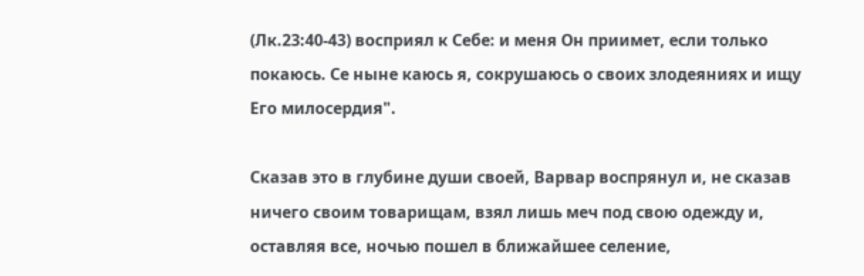(Лк.23:40-43) восприял к Себе: и меня Он приимет, если только покаюсь. Се ныне каюсь я, сокрушаюсь о своих злодеяниях и ищу Его милосердия".

Сказав это в глубине души своей, Варвар воспрянул и, не сказав ничего своим товарищам, взял лишь меч под свою одежду и, оставляя все, ночью пошел в ближайшее селение,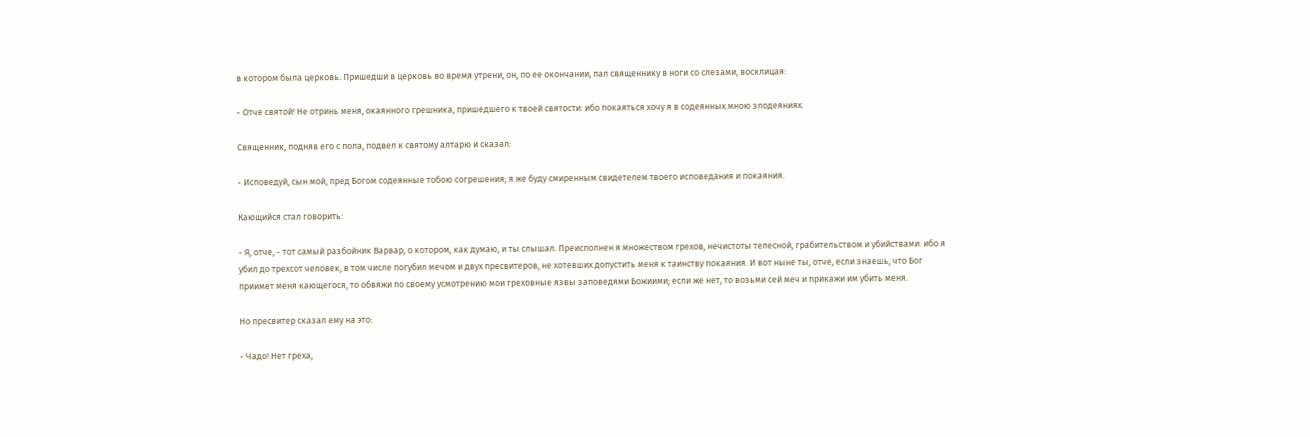в котором была церковь. Пришедши в церковь во время утрени, он, по ее окончании, пал священнику в ноги со слезами, восклицая:

- Отче святой! Не отринь меня, окаянного грешника, пришедшего к твоей святости: ибо покаяться хочу я в содеянных мною злодеяниях.

Священник, подняв его с пола, подвел к святому алтарю и сказал:

- Исповедуй, сын мой, пред Богом содеянные тобою согрешения; я же буду смиренным свидетелем твоего исповедания и покаяния.

Кающийся стал говорить:

- Я, отче, - тот самый разбойник Варвар, о котором, как думаю, и ты слышал. Преисполнен я множеством грехов, нечистоты телесной, грабительством и убийствами: ибо я убил до трехсот человек, в том числе погубил мечом и двух пресвитеров, не хотевших допустить меня к таинству покаяния. И вот ныне ты, отче, если знаешь, что Бог приимет меня кающегося, то обвяжи по своему усмотрению мои греховные язвы заповедями Божиими; если же нет, то возьми сей меч и прикажи им убить меня.

Но пресвитер сказал ему на это:

- Чадо! Нет греха,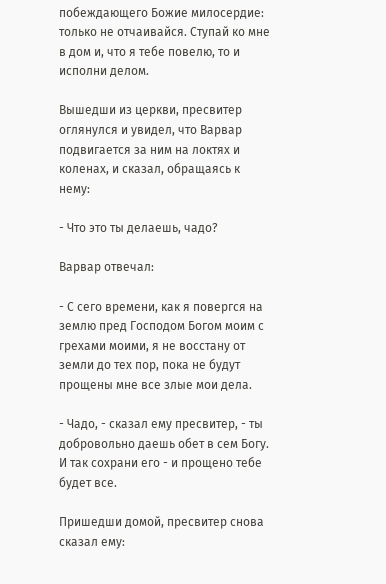побеждающего Божие милосердие: только не отчаивайся. Ступай ко мне в дом и, что я тебе повелю, то и исполни делом.

Вышедши из церкви, пресвитер оглянулся и увидел, что Варвар подвигается за ним на локтях и коленах, и сказал, обращаясь к нему:

- Что это ты делаешь, чадо?

Варвар отвечал:

- С сего времени, как я повергся на землю пред Господом Богом моим с грехами моими, я не восстану от земли до тех пор, пока не будут прощены мне все злые мои дела.

- Чадо, - сказал ему пресвитер, - ты добровольно даешь обет в сем Богу. И так сохрани его - и прощено тебе будет все.

Пришедши домой, пресвитер снова сказал ему: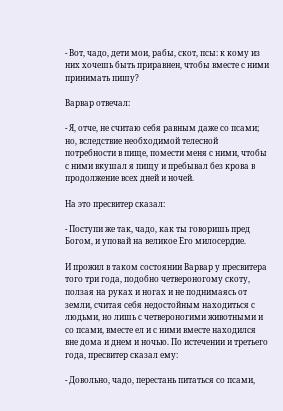- Вот, чадо, дети мои, рабы, скот, псы: к кому из них хочешь быть приравнен, чтобы вместе с ними принимать пишу?

Варвар отвечал:

- Я, отче, не считаю себя равным даже со псами; но, вследствие необходимой телесной потребности в пище, помести меня с ними, чтобы с ними вкушал я пищу и пребывал без крова в продолжение всех дней и ночей.

На это пресвитер сказал:

- Поступи же так, чадо, как ты говоришь пред Богом, и уповай на великое Его милосердие.

И прожил в таком состоянии Варвар у пресвитера того три года, подобно четвероногому скоту, ползая на руках и ногах и не поднимаясь от земли, считая себя недостойным находиться с людьми, но лишь с четвероногими животными и со псами, вместе ел и с ними вместе находился вне дома и днем и ночью. По истечении и третьего года, пресвитер сказал ему:

- Довольно, чадо, перестань питаться со псами,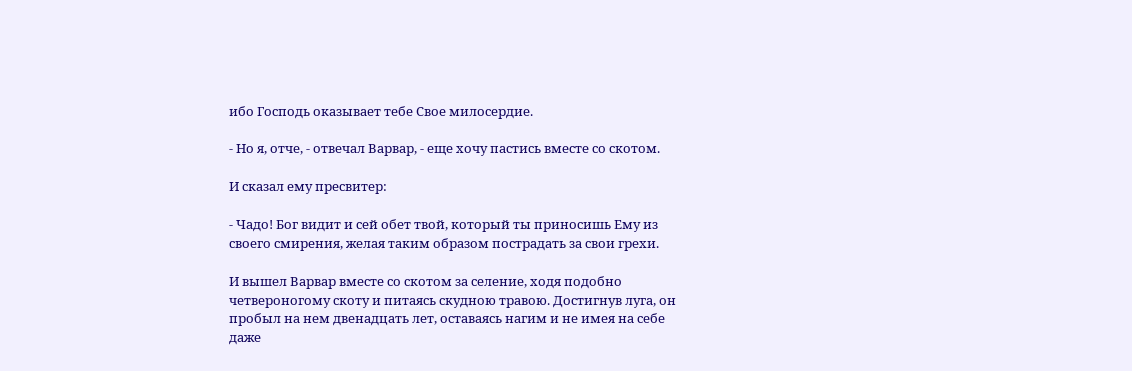ибо Господь оказывает тебе Свое милосердие.

- Но я, отче, - отвечал Варвар, - еще хочу пастись вместе со скотом.

И сказал ему пресвитер:

- Чадо! Бог видит и сей обет твой, который ты приносишь Ему из своего смирения, желая таким образом пострадать за свои грехи.

И вышел Варвар вместе со скотом за селение, ходя подобно четвероногому скоту и питаясь скудною травою. Достигнув луга, он пробыл на нем двенадцать лет, оставаясь нагим и не имея на себе даже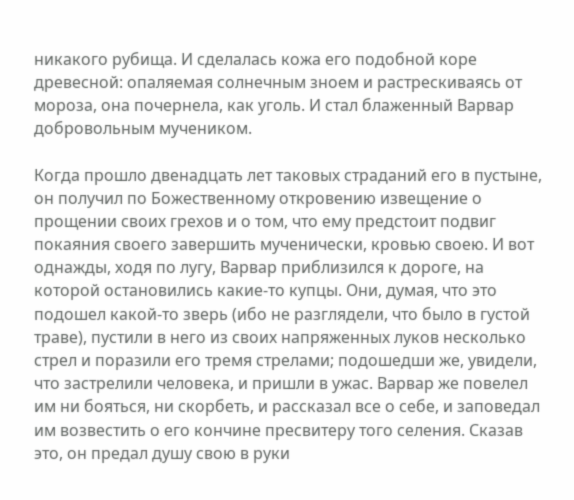никакого рубища. И сделалась кожа его подобной коре древесной: опаляемая солнечным зноем и растрескиваясь от мороза, она почернела, как уголь. И стал блаженный Варвар добровольным мучеником.

Когда прошло двенадцать лет таковых страданий его в пустыне, он получил по Божественному откровению извещение о прощении своих грехов и о том, что ему предстоит подвиг покаяния своего завершить мученически, кровью своею. И вот однажды, ходя по лугу, Варвар приблизился к дороге, на которой остановились какие-то купцы. Они, думая, что это подошел какой-то зверь (ибо не разглядели, что было в густой траве), пустили в него из своих напряженных луков несколько стрел и поразили его тремя стрелами; подошедши же, увидели, что застрелили человека, и пришли в ужас. Варвар же повелел им ни бояться, ни скорбеть, и рассказал все о себе, и заповедал им возвестить о его кончине пресвитеру того селения. Сказав это, он предал душу свою в руки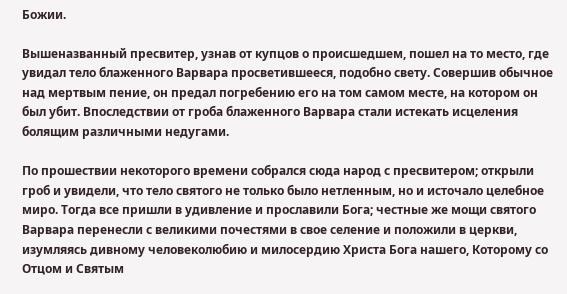Божии.

Вышеназванный пресвитер, узнав от купцов о происшедшем, пошел на то место, где увидал тело блаженного Варвара просветившееся, подобно свету. Совершив обычное над мертвым пение, он предал погребению его на том самом месте, на котором он был убит. Впоследствии от гроба блаженного Варвара стали истекать исцеления болящим различными недугами.

По прошествии некоторого времени собрался сюда народ с пресвитером; открыли гроб и увидели, что тело святого не только было нетленным, но и источало целебное миро. Тогда все пришли в удивление и прославили Бога; честные же мощи святого Варвара перенесли с великими почестями в свое селение и положили в церкви, изумляясь дивному человеколюбию и милосердию Христа Бога нашего, Которому со Отцом и Святым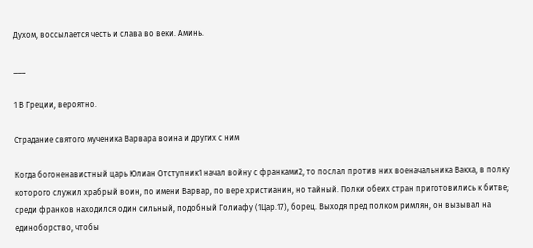Духом, воссылается честь и слава во веки. Аминь.

___

1 В Греции, вероятно.

Страдание святого мученика Варвара воина и других с ним

Когда богоненавистный царь Юлиан Отступник1 начал войну с франками2, то послал против них военачальника Вакха, в полку которого служил храбрый воин, по имени Варвар, по вере христианин, но тайный. Полки обеих стран приготовились к битве; среди франков находился один сильный, подобный Голиафу (1Цар.17), борец. Выходя пред полком римлян, он вызывал на единоборство, чтобы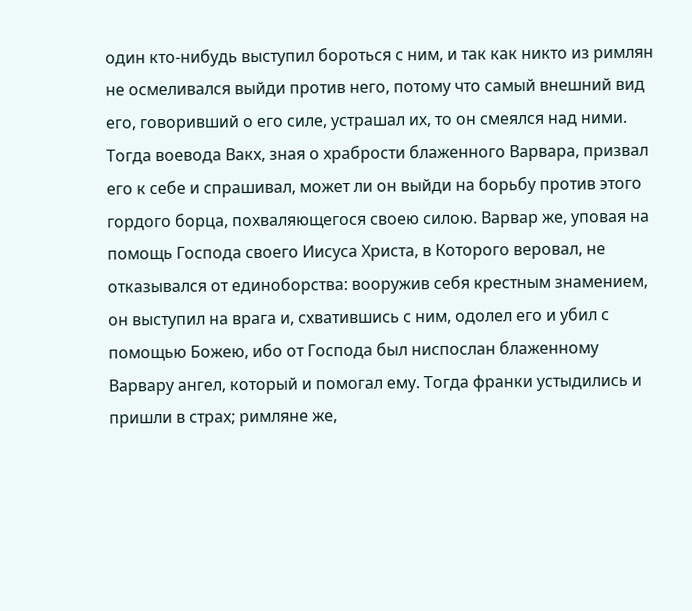один кто-нибудь выступил бороться с ним, и так как никто из римлян не осмеливался выйди против него, потому что самый внешний вид его, говоривший о его силе, устрашал их, то он смеялся над ними. Тогда воевода Вакх, зная о храбрости блаженного Варвара, призвал его к себе и спрашивал, может ли он выйди на борьбу против этого гордого борца, похваляющегося своею силою. Варвар же, уповая на помощь Господа своего Иисуса Христа, в Которого веровал, не отказывался от единоборства: вооружив себя крестным знамением, он выступил на врага и, схватившись с ним, одолел его и убил с помощью Божею, ибо от Господа был ниспослан блаженному Варвару ангел, который и помогал ему. Тогда франки устыдились и пришли в страх; римляне же,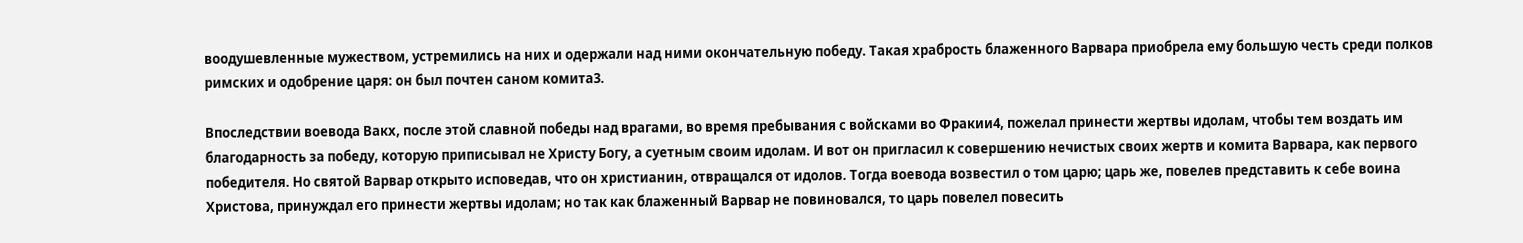воодушевленные мужеством, устремились на них и одержали над ними окончательную победу. Такая храбрость блаженного Варвара приобрела ему большую честь среди полков римских и одобрение царя: он был почтен саном комита3.

Впоследствии воевода Вакх, после этой славной победы над врагами, во время пребывания с войсками во Фракии4, пожелал принести жертвы идолам, чтобы тем воздать им благодарность за победу, которую приписывал не Христу Богу, а суетным своим идолам. И вот он пригласил к совершению нечистых своих жертв и комита Варвара, как первого победителя. Но святой Варвар открыто исповедав, что он христианин, отвращался от идолов. Тогда воевода возвестил о том царю; царь же, повелев представить к себе воина Христова, принуждал его принести жертвы идолам; но так как блаженный Варвар не повиновался, то царь повелел повесить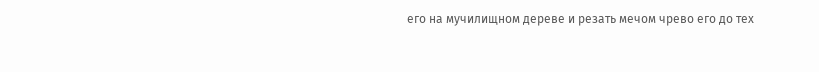его на мучилищном дереве и резать мечом чрево его до тех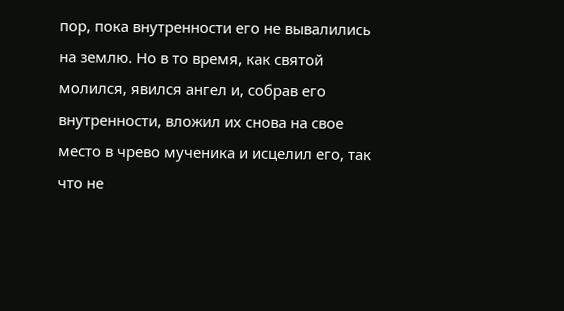пор, пока внутренности его не вывалились на землю. Но в то время, как святой молился, явился ангел и, собрав его внутренности, вложил их снова на свое место в чрево мученика и исцелил его, так что не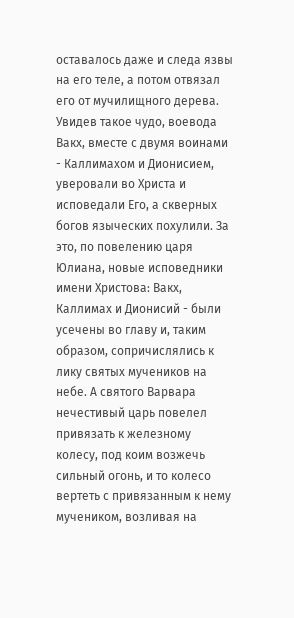оставалось даже и следа язвы на его теле, а потом отвязал его от мучилищного дерева. Увидев такое чудо, воевода Вакх, вместе с двумя воинами - Каллимахом и Дионисием, уверовали во Христа и исповедали Его, а скверных богов языческих похулили. За это, по повелению царя Юлиана, новые исповедники имени Христова: Вакх, Каллимах и Дионисий - были усечены во главу и, таким образом, сопричислялись к лику святых мучеников на небе. А святого Варвара нечестивый царь повелел привязать к железному колесу, под коим возжечь сильный огонь, и то колесо вертеть с привязанным к нему мучеником, возливая на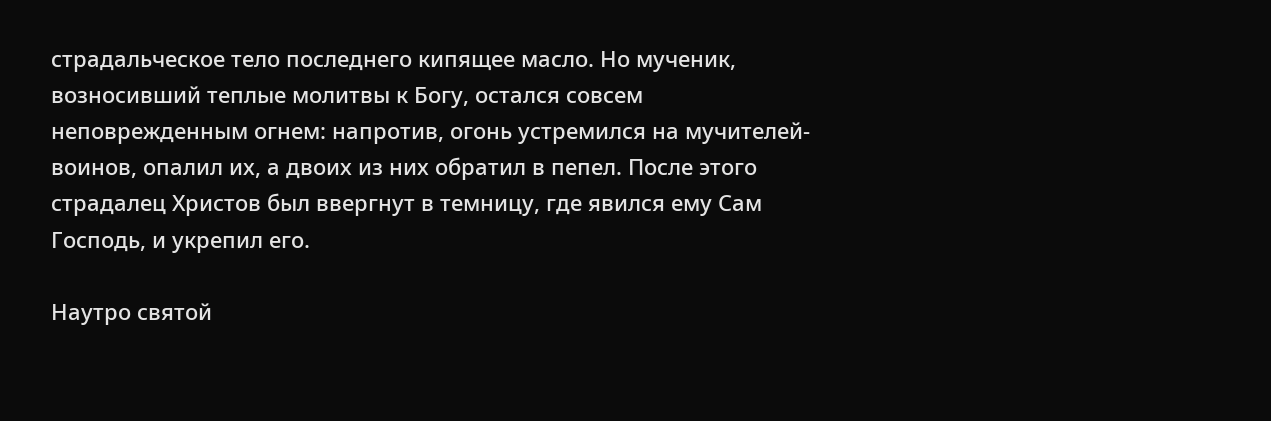страдальческое тело последнего кипящее масло. Но мученик, возносивший теплые молитвы к Богу, остался совсем неповрежденным огнем: напротив, огонь устремился на мучителей-воинов, опалил их, а двоих из них обратил в пепел. После этого страдалец Христов был ввергнут в темницу, где явился ему Сам Господь, и укрепил его.

Наутро святой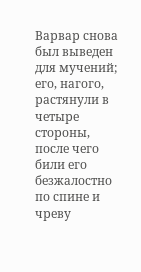Варвар снова был выведен для мучений; его, нагого, растянули в четыре стороны, после чего били его безжалостно по спине и чреву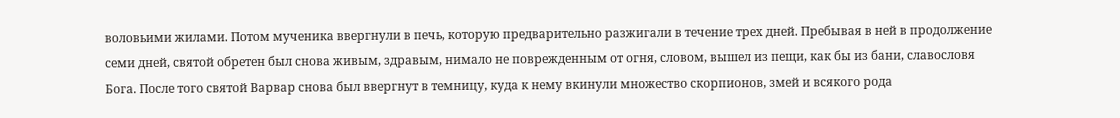воловьими жилами. Потом мученика ввергнули в печь, которую предварительно разжигали в течение трех дней. Пребывая в ней в продолжение семи дней, святой обретен был снова живым, здравым, нимало не поврежденным от огня, словом, вышел из пещи, как бы из бани, славословя Бога. После того святой Варвар снова был ввергнут в темницу, куда к нему вкинули множество скорпионов, змей и всякого рода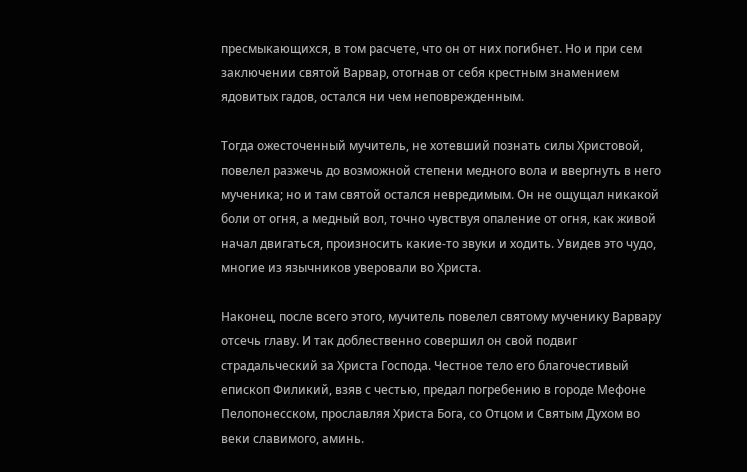пресмыкающихся, в том расчете, что он от них погибнет. Но и при сем заключении святой Варвар, отогнав от себя крестным знамением ядовитых гадов, остался ни чем неповрежденным.

Тогда ожесточенный мучитель, не хотевший познать силы Христовой, повелел разжечь до возможной степени медного вола и ввергнуть в него мученика; но и там святой остался невредимым. Он не ощущал никакой боли от огня, а медный вол, точно чувствуя опаление от огня, как живой начал двигаться, произносить какие-то звуки и ходить. Увидев это чудо, многие из язычников уверовали во Христа.

Наконец, после всего этого, мучитель повелел святому мученику Варвару отсечь главу. И так доблественно совершил он свой подвиг страдальческий за Христа Господа. Честное тело его благочестивый епископ Филикий, взяв с честью, предал погребению в городе Мефоне Пелопонесском, прославляя Христа Бога, со Отцом и Святым Духом во веки славимого, аминь.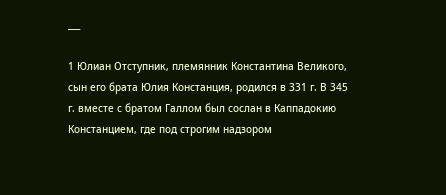___

1 Юлиан Отступник, племянник Константина Великого, сын его брата Юлия Констанция, родился в 331 г. В 345 г. вместе с братом Галлом был сослан в Каппадокию Констанцием, где под строгим надзором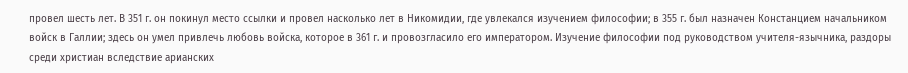провел шесть лет. В 351 г. он покинул место ссылки и провел насколько лет в Никомидии, где увлекался изучением философии; в 355 г. был назначен Констанцием начальником войск в Галлии; здесь он умел привлечь любовь войска, которое в 361 г. и провозгласило его императором. Изучение философии под руководством учителя-язычника, раздоры среди христиан вследствие арианских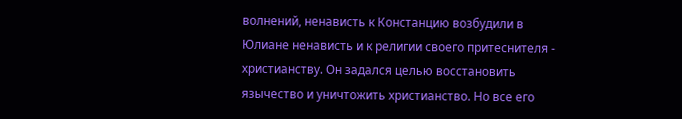волнений, ненависть к Констанцию возбудили в Юлиане ненависть и к религии своего притеснителя - христианству. Он задался целью восстановить язычество и уничтожить христианство. Но все его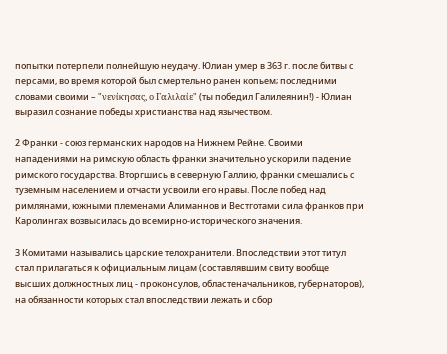попытки потерпели полнейшую неудачу. Юлиан умер в 363 г. после битвы с персами, во время которой был смертельно ранен копьем; последними словами своими – "νενίκησας, ο Γαλιλαίε" (ты победил Галилеянин!) - Юлиан выразил сознание победы христианства над язычеством.

2 Франки - союз германских народов на Нижнем Рейне. Своими нападениями на римскую область франки значительно ускорили падение римского государства. Вторгшись в северную Галлию, франки смешались с туземным населением и отчасти усвоили его нравы. После побед над римлянами, южными племенами Алиманнов и Вестготами сила франков при Каролингах возвысилась до всемирно-исторического значения.

3 Комитами назывались царские телохранители. Впоследствии этот титул стал прилагаться к официальным лицам (составлявшим свиту вообще высших должностных лиц - проконсулов, областеначальников, губернаторов), на обязанности которых стал впоследствии лежать и сбор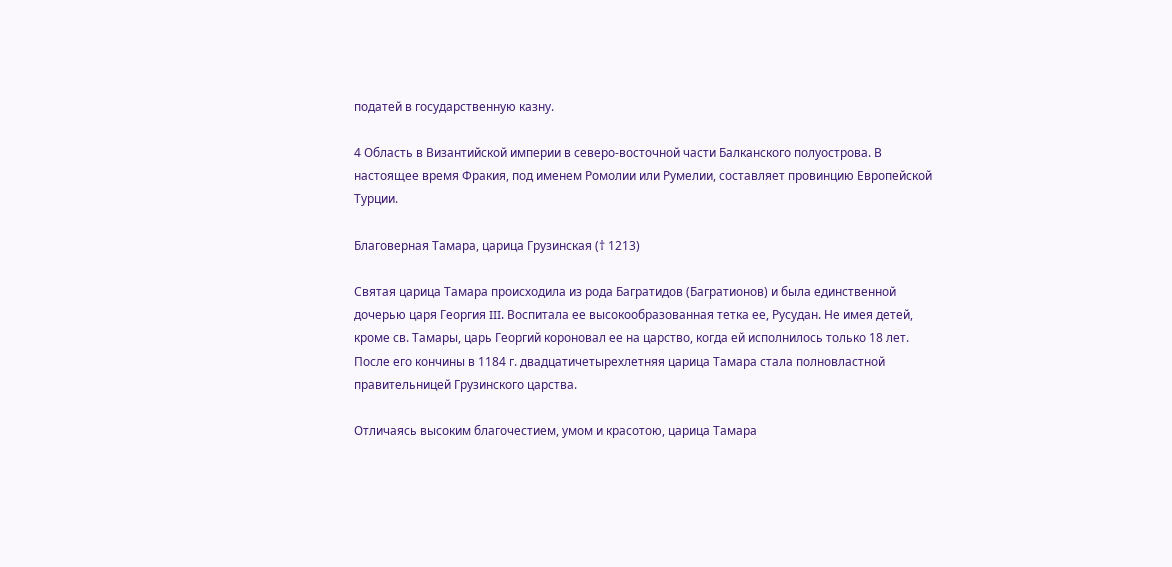податей в государственную казну.

4 Область в Византийской империи в северо-восточной части Балканского полуострова. В настоящее время Фракия, под именем Ромолии или Румелии, составляет провинцию Европейской Турции.

Благоверная Тамара, царица Грузинская († 1213)

Святая царица Тамара происходила из рода Багратидов (Багратионов) и была единственной дочерью царя Георгия III. Воспитала ее высокообразованная тетка ее, Русудан. Не имея детей, кроме св. Тамары, царь Георгий короновал ее на царство, когда ей исполнилось только 18 лет. После его кончины в 1184 г. двадцатичетырехлетняя царица Тамара стала полновластной правительницей Грузинского царства.

Отличаясь высоким благочестием, умом и красотою, царица Тамара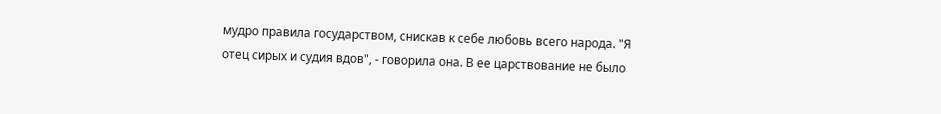мудро правила государством, снискав к себе любовь всего народа. "Я отец сирых и судия вдов", - говорила она. В ее царствование не было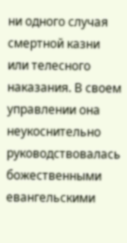ни одного случая смертной казни или телесного наказания. В своем управлении она неукоснительно руководствовалась божественными евангельскими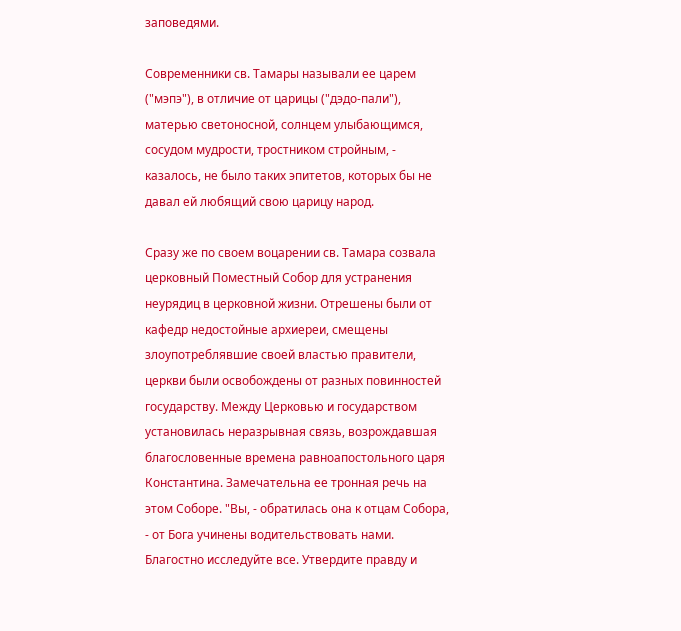заповедями.

Современники св. Тамары называли ее царем ("мэпэ"), в отличие от царицы ("дэдо-пали"), матерью светоносной, солнцем улыбающимся, сосудом мудрости, тростником стройным, - казалось, не было таких эпитетов, которых бы не давал ей любящий свою царицу народ.

Сразу же по своем воцарении св. Тамара созвала церковный Поместный Собор для устранения неурядиц в церковной жизни. Отрешены были от кафедр недостойные архиереи, смещены злоупотреблявшие своей властью правители, церкви были освобождены от разных повинностей государству. Между Церковью и государством установилась неразрывная связь, возрождавшая благословенные времена равноапостольного царя Константина. Замечательна ее тронная речь на этом Соборе. "Вы, - обратилась она к отцам Собора, - от Бога учинены водительствовать нами. Благостно исследуйте все. Утвердите правду и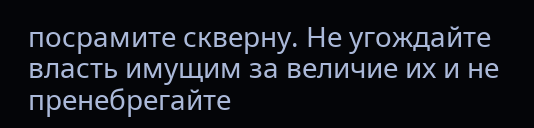посрамите скверну. Не угождайте власть имущим за величие их и не пренебрегайте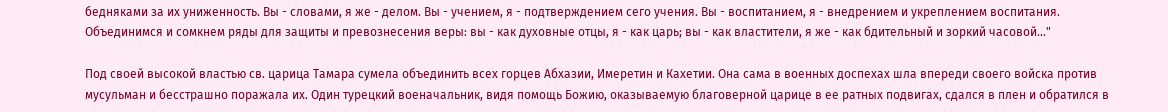бедняками за их униженность. Вы - словами, я же - делом. Вы - учением, я - подтверждением сего учения. Вы - воспитанием, я - внедрением и укреплением воспитания. Объединимся и сомкнем ряды для защиты и превознесения веры: вы - как духовные отцы, я - как царь; вы - как властители, я же - как бдительный и зоркий часовой..."

Под своей высокой властью св. царица Тамара сумела объединить всех горцев Абхазии, Имеретин и Кахетии. Она сама в военных доспехах шла впереди своего войска против мусульман и бесстрашно поражала их. Один турецкий военачальник, видя помощь Божию, оказываемую благоверной царице в ее ратных подвигах, сдался в плен и обратился в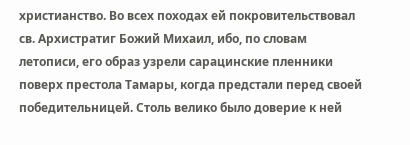христианство. Во всех походах ей покровительствовал св. Архистратиг Божий Михаил, ибо, по словам летописи, его образ узрели сарацинские пленники поверх престола Тамары, когда предстали перед своей победительницей. Столь велико было доверие к ней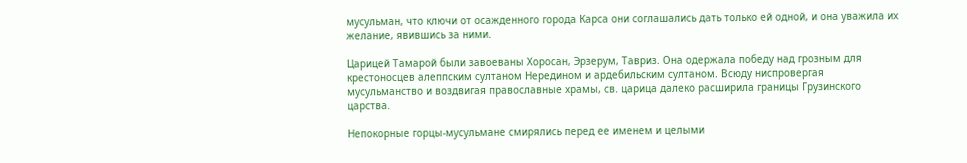мусульман, что ключи от осажденного города Карса они соглашались дать только ей одной, и она уважила их желание, явившись за ними.

Царицей Тамарой были завоеваны Хоросан, Эрзерум, Тавриз. Она одержала победу над грозным для крестоносцев алеппским султаном Нередином и ардебильским султаном. Всюду ниспровергая мусульманство и воздвигая православные храмы, св. царица далеко расширила границы Грузинского царства.

Непокорные горцы-мусульмане смирялись перед ее именем и целыми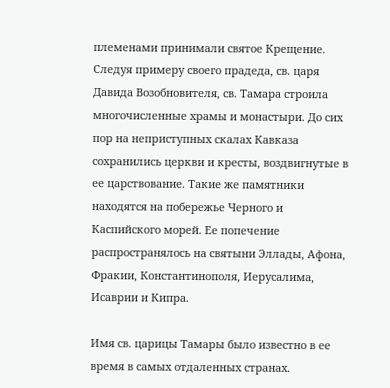племенами принимали святое Крещение. Следуя примеру своего прадеда, св. царя Давида Возобновителя, св. Тамара строила многочисленные храмы и монастыри. До сих пор на неприступных скалах Кавказа сохранились церкви и кресты, воздвигнутые в ее царствование. Такие же памятники находятся на побережье Черного и Каспийского морей. Ее попечение распространялось на святыни Эллады, Афона, Фракии, Константинополя, Иерусалима, Исаврии и Кипра.

Имя св. царицы Тамары было известно в ее время в самых отдаленных странах.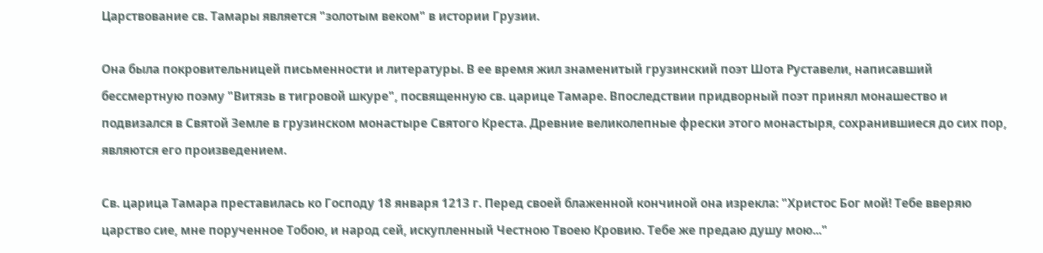Царствование св. Тамары является "золотым веком" в истории Грузии.

Она была покровительницей письменности и литературы. В ее время жил знаменитый грузинский поэт Шота Руставели, написавший бессмертную поэму "Витязь в тигровой шкуре", посвященную св. царице Тамаре. Впоследствии придворный поэт принял монашество и подвизался в Святой Земле в грузинском монастыре Святого Креста. Древние великолепные фрески этого монастыря, сохранившиеся до сих пор, являются его произведением.

Св. царица Тамара преставилась ко Господу 18 января 1213 г. Перед своей блаженной кончиной она изрекла: "Христос Бог мой! Тебе вверяю царство сие, мне порученное Тобою, и народ сей, искупленный Честною Твоею Кровию. Тебе же предаю душу мою..."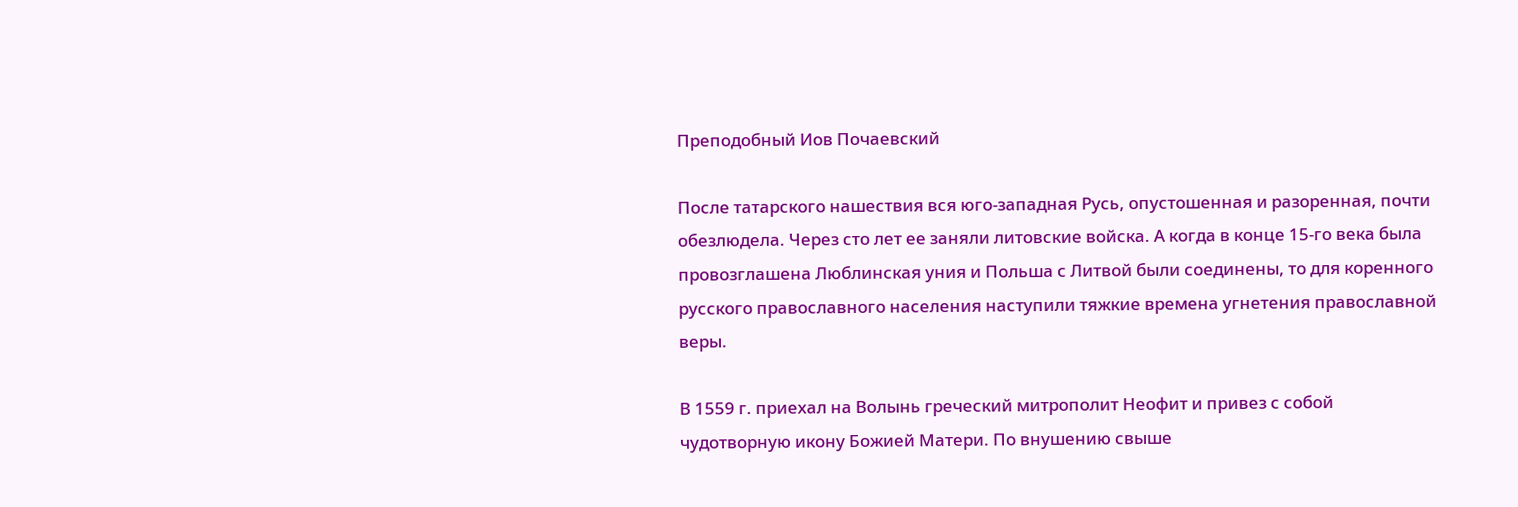Преподобный Иов Почаевский

После татарского нашествия вся юго-западная Русь, опустошенная и разоренная, почти обезлюдела. Через сто лет ее заняли литовские войска. А когда в конце 15-го века была провозглашена Люблинская уния и Польша с Литвой были соединены, то для коренного русского православного населения наступили тяжкие времена угнетения православной веры.

В 1559 г. приехал на Волынь греческий митрополит Неофит и привез с собой чудотворную икону Божией Матери. По внушению свыше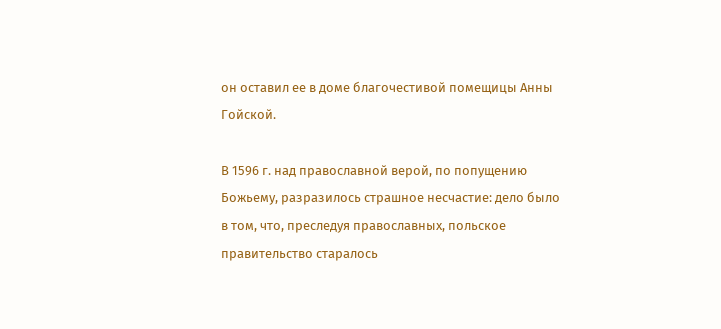он оставил ее в доме благочестивой помещицы Анны Гойской.

В 1596 г. над православной верой, по попущению Божьему, разразилось страшное несчастие: дело было в том, что, преследуя православных, польское правительство старалось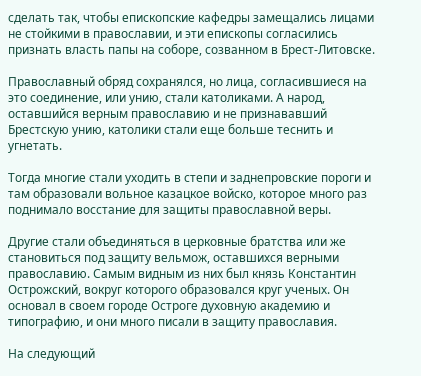сделать так, чтобы епископские кафедры замещались лицами не стойкими в православии, и эти епископы согласились признать власть папы на соборе, созванном в Брест-Литовске.

Православный обряд сохранялся, но лица, согласившиеся на это соединение, или унию, стали католиками. А народ, оставшийся верным православию и не признававший Брестскую унию, католики стали еще больше теснить и угнетать.

Тогда многие стали уходить в степи и заднепровские пороги и там образовали вольное казацкое войско, которое много раз поднимало восстание для защиты православной веры.

Другие стали объединяться в церковные братства или же становиться под защиту вельмож, оставшихся верными православию. Самым видным из них был князь Константин Острожский, вокруг которого образовался круг ученых. Он основал в своем городе Остроге духовную академию и типографию, и они много писали в защиту православия.

На следующий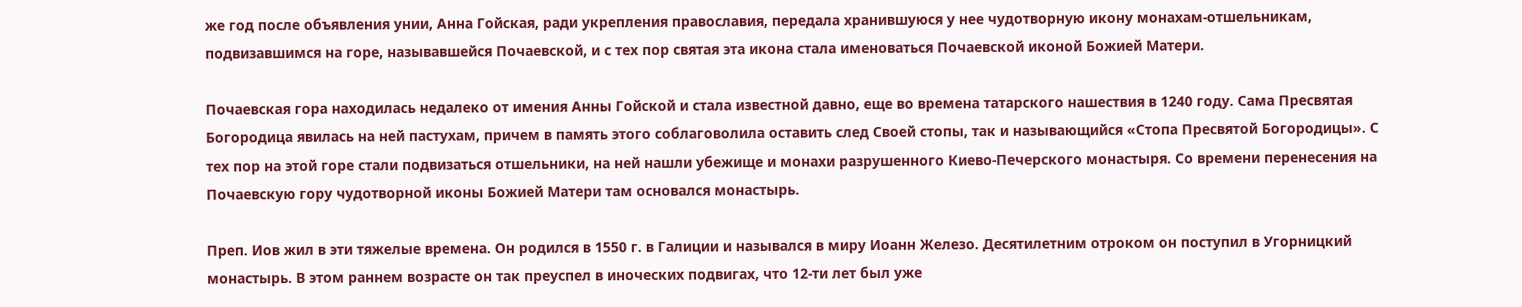же год после объявления унии, Анна Гойская, ради укрепления православия, передала хранившуюся у нее чудотворную икону монахам-отшельникам, подвизавшимся на горе, называвшейся Почаевской, и с тех пор святая эта икона стала именоваться Почаевской иконой Божией Матери.

Почаевская гора находилась недалеко от имения Анны Гойской и стала известной давно, еще во времена татарского нашествия в 1240 году. Сама Пресвятая Богородица явилась на ней пастухам, причем в память этого соблаговолила оставить след Своей стопы, так и называющийся «Стопа Пресвятой Богородицы». С тех пор на этой горе стали подвизаться отшельники, на ней нашли убежище и монахи разрушенного Киево-Печерского монастыря. Со времени перенесения на Почаевскую гору чудотворной иконы Божией Матери там основался монастырь.

Преп. Иов жил в эти тяжелые времена. Он родился в 1550 г. в Галиции и назывался в миру Иоанн Железо. Десятилетним отроком он поступил в Угорницкий монастырь. В этом раннем возрасте он так преуспел в иноческих подвигах, что 12-ти лет был уже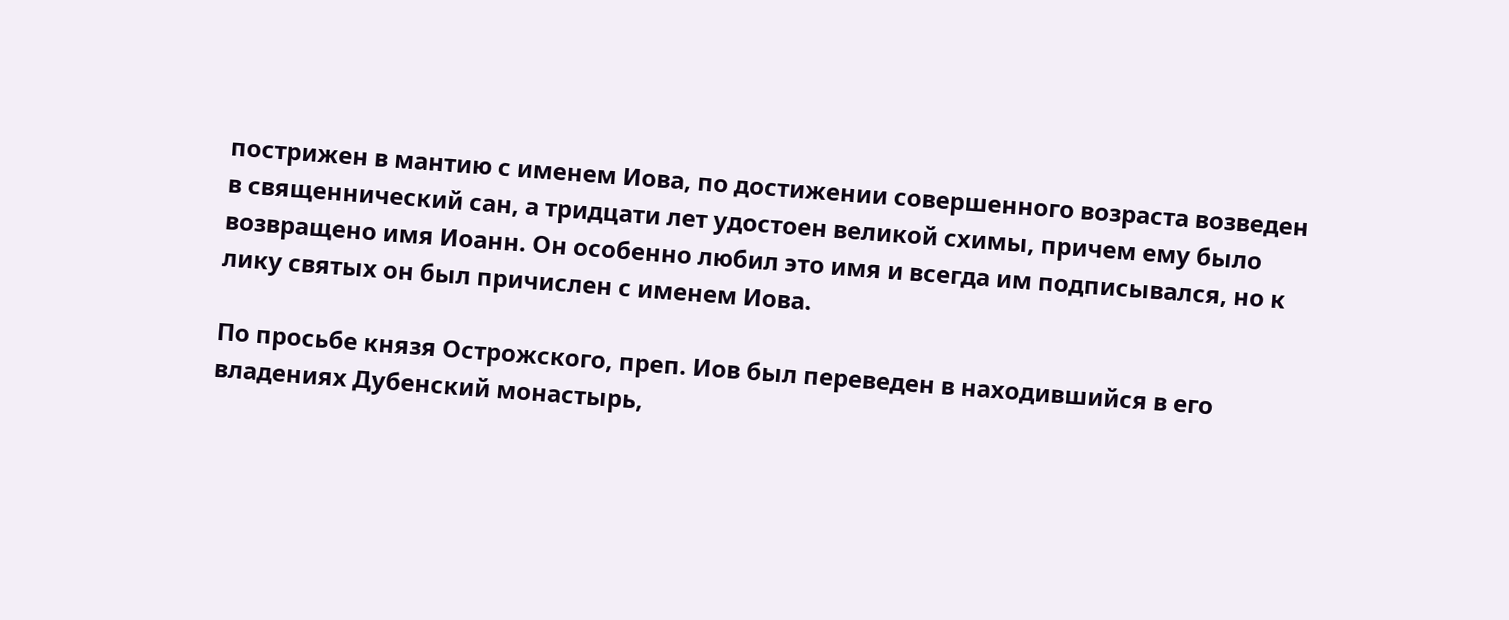пострижен в мантию с именем Иова, по достижении совершенного возраста возведен в священнический сан, а тридцати лет удостоен великой схимы, причем ему было возвращено имя Иоанн. Он особенно любил это имя и всегда им подписывался, но к лику святых он был причислен с именем Иова.

По просьбе князя Острожского, преп. Иов был переведен в находившийся в его владениях Дубенский монастырь,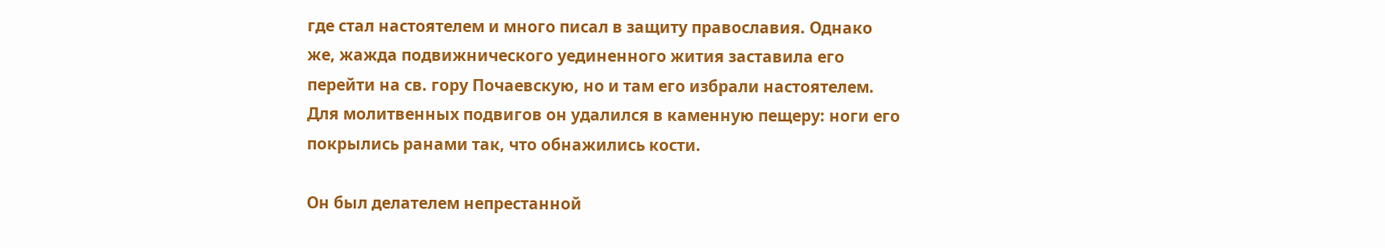где стал настоятелем и много писал в защиту православия. Однако же, жажда подвижнического уединенного жития заставила его перейти на св. гору Почаевскую, но и там его избрали настоятелем. Для молитвенных подвигов он удалился в каменную пещеру: ноги его покрылись ранами так, что обнажились кости.

Он был делателем непрестанной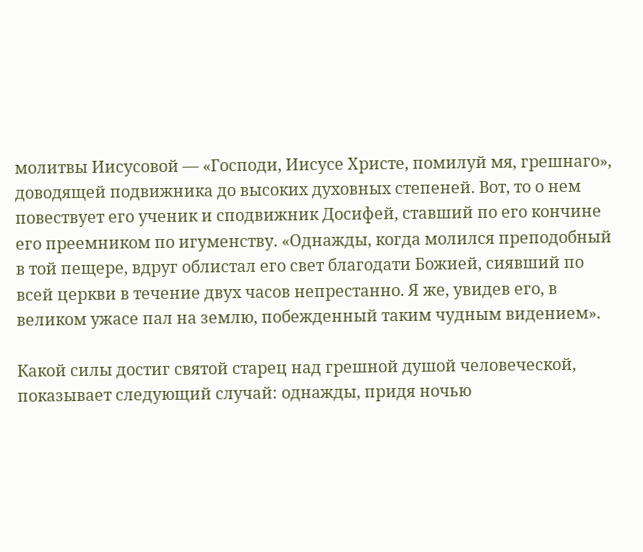молитвы Иисусовой — «Господи, Иисусе Христе, помилуй мя, грешнаго», доводящей подвижника до высоких духовных степеней. Вот, то о нем повествует его ученик и сподвижник Досифей, ставший по его кончине его преемником по игуменству. «Однажды, когда молился преподобный в той пещере, вдруг облистал его свет благодати Божией, сиявший по всей церкви в течение двух часов непрестанно. Я же, увидев его, в великом ужасе пал на землю, побежденный таким чудным видением».

Какой силы достиг святой старец над грешной душой человеческой, показывает следующий случай: однажды, придя ночью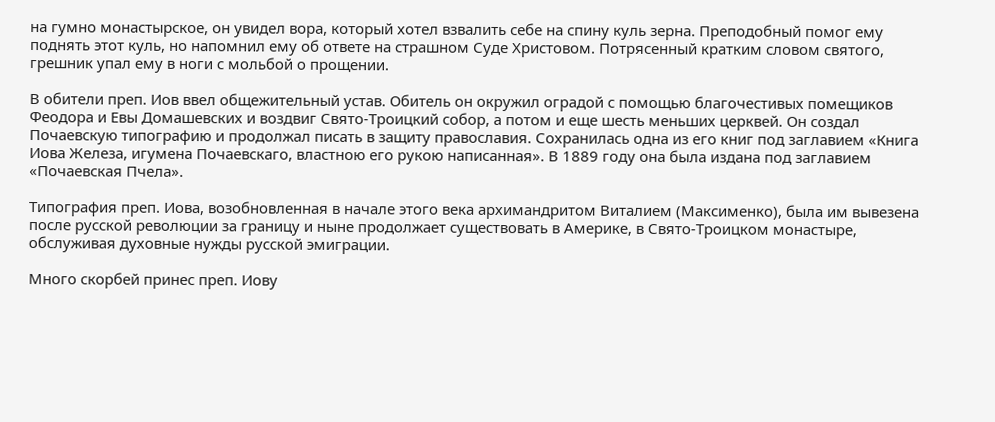на гумно монастырское, он увидел вора, который хотел взвалить себе на спину куль зерна. Преподобный помог ему поднять этот куль, но напомнил ему об ответе на страшном Суде Христовом. Потрясенный кратким словом святого, грешник упал ему в ноги с мольбой о прощении.

В обители преп. Иов ввел общежительный устав. Обитель он окружил оградой с помощью благочестивых помещиков Феодора и Евы Домашевских и воздвиг Свято-Троицкий собор, а потом и еще шесть меньших церквей. Он создал Почаевскую типографию и продолжал писать в защиту православия. Сохранилась одна из его книг под заглавием «Книга Иова Железа, игумена Почаевскаго, властною его рукою написанная». В 1889 году она была издана под заглавием «Почаевская Пчела».

Типография преп. Иова, возобновленная в начале этого века архимандритом Виталием (Максименко), была им вывезена после русской революции за границу и ныне продолжает существовать в Америке, в Свято-Троицком монастыре, обслуживая духовные нужды русской эмиграции.

Много скорбей принес преп. Иову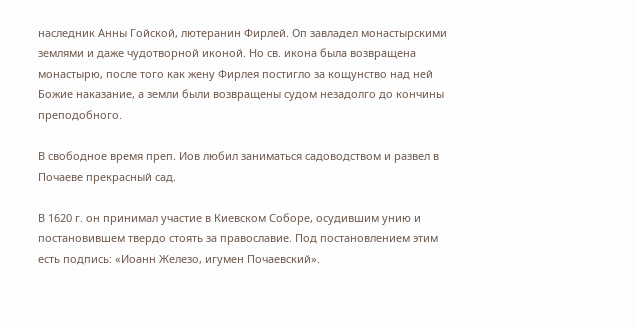наследник Анны Гойской, лютеранин Фирлей. Оп завладел монастырскими землями и даже чудотворной иконой. Но св. икона была возвращена монастырю, после того как жену Фирлея постигло за кощунство над ней Божие наказание, а земли были возвращены судом незадолго до кончины преподобного.

В свободное время преп. Иов любил заниматься садоводством и развел в Почаеве прекрасный сад.

В 1620 г. он принимал участие в Киевском Соборе, осудившим унию и постановившем твердо стоять за православие. Под постановлением этим есть подпись: «Иоанн Железо, игумен Почаевский».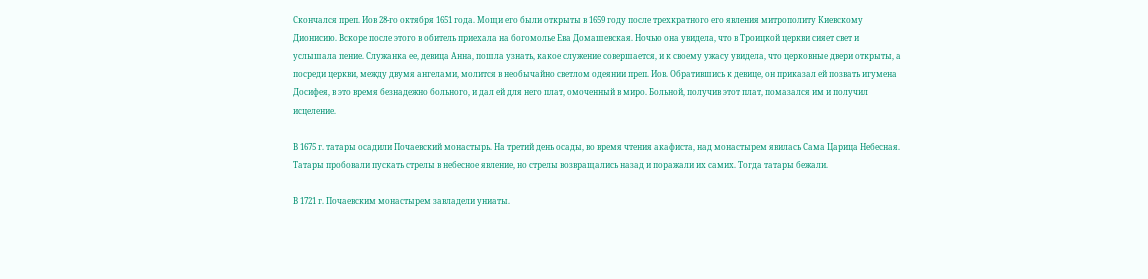Скончался преп. Иов 28-го октября 1651 года. Мощи его были открыты в 1659 году после трехкратного его явления митрополиту Киевскому Дионисию. Вскоре после этого в обитель приехала на богомолье Ева Домашевская. Ночью она увидела, что в Троицкой церкви сияет свет и услышала пение. Служанка ее, девица Анна, пошла узнать, какое служение совершается, и к своему ужасу увидела, что церковные двери открыты, а посреди церкви, между двумя ангелами, молится в необычайно светлом одеянии преп. Иов. Обратившись к девице, он приказал ей позвать игумена Досифея, в это время безнадежно больного, и дал ей для него плат, омоченный в миро. Больной, получив этот плат, помазался им и получил исцеление.

В 1675 г. татары осадили Почаевский монастырь. На третий день осады, во время чтения акафиста, над монастырем явилась Сама Царица Небесная. Татары пробовали пускать стрелы в небесное явление, но стрелы возвращались назад и поражали их самих. Тогда татары бежали.

В 1721 г. Почаевским монастырем завладели униаты.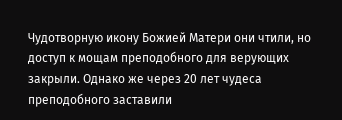Чудотворную икону Божией Матери они чтили, но доступ к мощам преподобного для верующих закрыли. Однако же через 20 лет чудеса преподобного заставили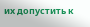их допустить к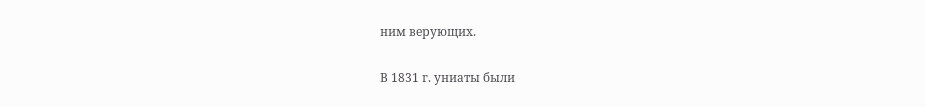ним верующих.

В 1831 г. униаты были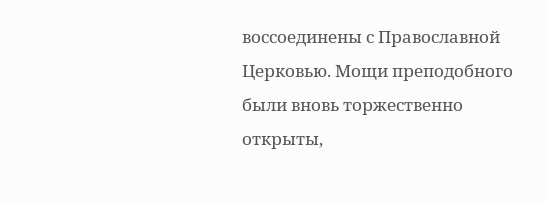воссоединены с Православной Церковью. Мощи преподобного были вновь торжественно открыты,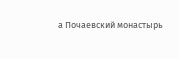а Почаевский монастырь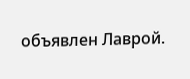объявлен Лаврой.